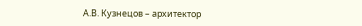А.В. Кузнецов – архитектор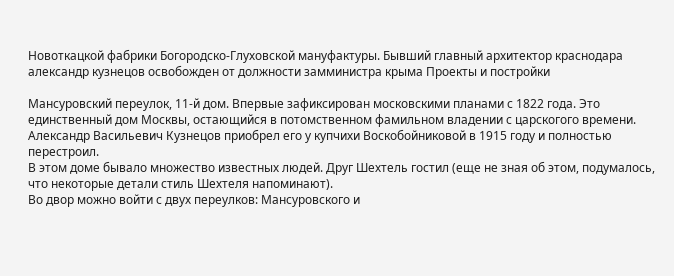Новоткацкой фабрики Богородско-Глуховской мануфактуры. Бывший главный архитектор краснодара александр кузнецов освобожден от должности замминистра крыма Проекты и постройки

Мансуровский переулок, 11-й дом. Впервые зафиксирован московскими планами с 1822 года. Это единственный дом Москвы, остающийся в потомственном фамильном владении с царскогого времени. Александр Васильевич Кузнецов приобрел его у купчихи Воскобойниковой в 1915 году и полностью перестроил.
В этом доме бывало множество известных людей. Друг Шехтель гостил (еще не зная об этом, подумалось, что некоторые детали стиль Шехтеля напоминают).
Во двор можно войти с двух переулков: Мансуровского и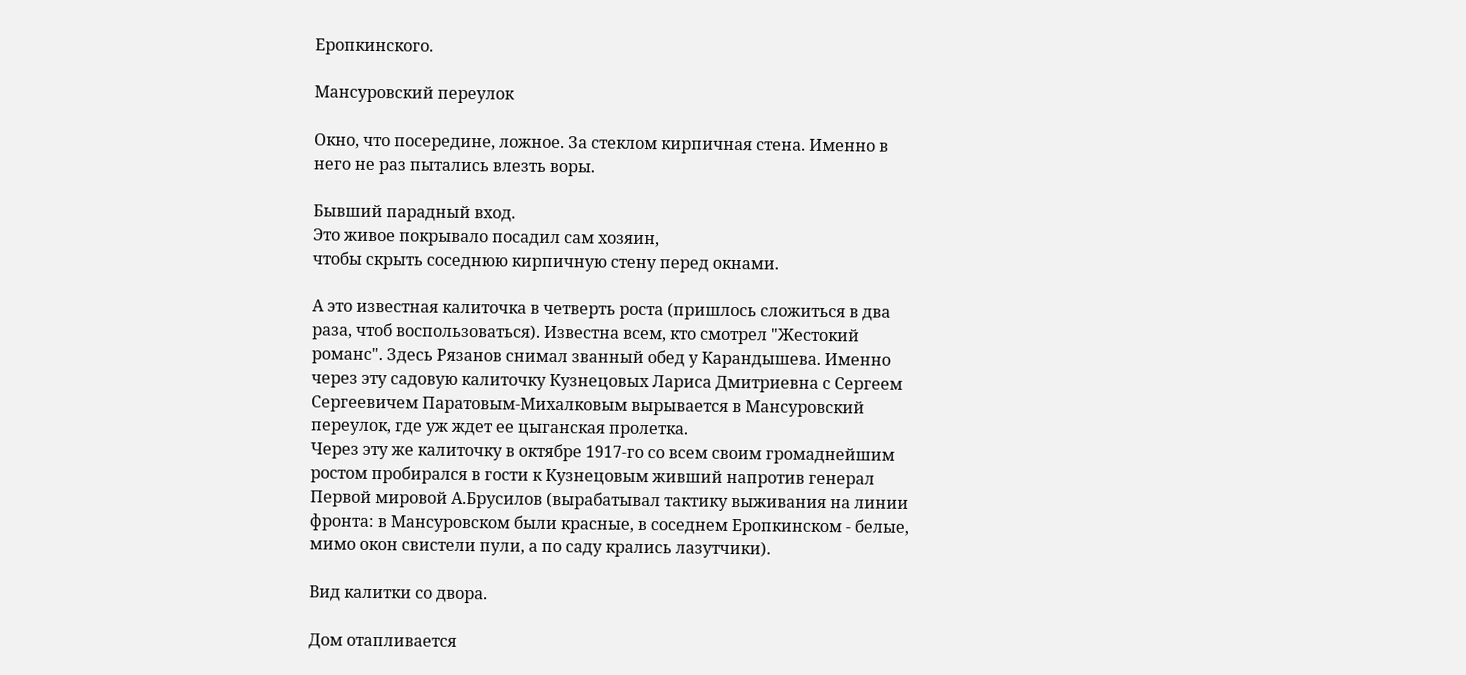Еропкинского.

Мансуровский переулок

Окно, что посередине, ложное. За стеклом кирпичная стена. Именно в него не раз пытались влезть воры.

Бывший парадный вход.
Это живое покрывало посадил сам хозяин,
чтобы скрыть соседнюю кирпичную стену перед окнами.

А это известная калиточка в четверть роста (пришлось сложиться в два раза, чтоб воспользоваться). Известна всем, кто смотрел "Жестокий романс". Здесь Рязанов снимал званный обед у Карандышева. Именно через эту садовую калиточку Кузнецовых Лариса Дмитриевна с Сергеем Сергеевичем Паратовым-Михалковым вырывается в Мансуровский переулок, где уж ждет ее цыганская пролетка.
Через эту же калиточку в октябре 1917-го со всем своим громаднейшим ростом пробирался в гости к Кузнецовым живший напротив генерал Первой мировой А.Брусилов (вырабатывал тактику выживания на линии фронта: в Мансуровском были красные, в соседнем Еропкинском - белые, мимо окон свистели пули, а по саду крались лазутчики).

Вид калитки со двора.

Дом отапливается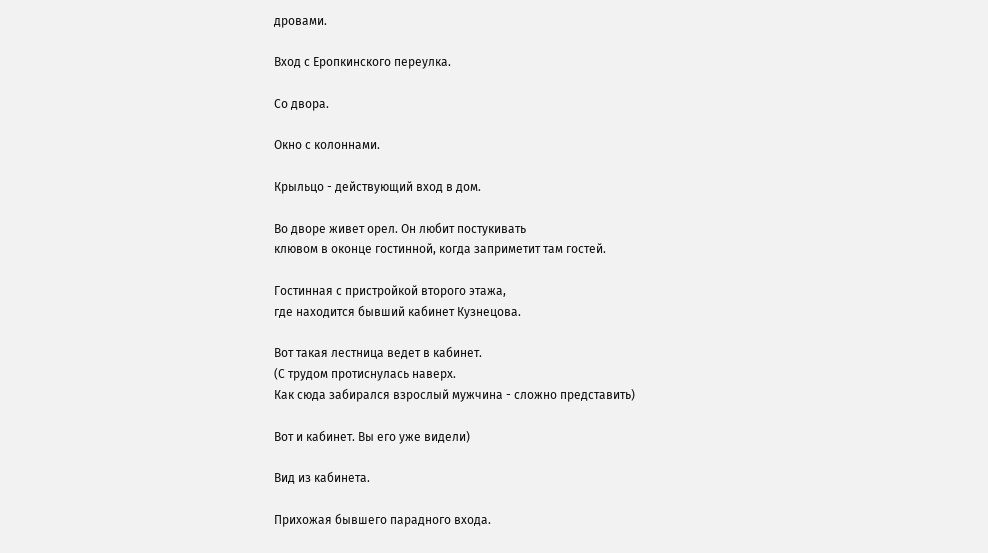дровами.

Вход с Еропкинского переулка.

Со двора.

Окно с колоннами.

Крыльцо - действующий вход в дом.

Во дворе живет орел. Он любит постукивать
клювом в оконце гостинной, когда заприметит там гостей.

Гостинная с пристройкой второго этажа,
где находится бывший кабинет Кузнецова.

Вот такая лестница ведет в кабинет.
(С трудом протиснулась наверх.
Как сюда забирался взрослый мужчина - сложно представить)

Вот и кабинет. Вы его уже видели)

Вид из кабинета.

Прихожая бывшего парадного входа.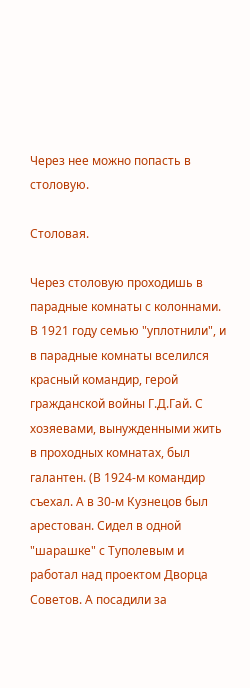Через нее можно попасть в столовую.

Столовая.

Через столовую проходишь в парадные комнаты с колоннами. В 1921 году семью "уплотнили", и в парадные комнаты вселился красный командир, герой гражданской войны Г.Д.Гай. С хозяевами, вынужденными жить в проходных комнатах, был галантен. (В 1924-м командир съехал. А в 30-м Кузнецов был арестован. Сидел в одной "шарашке" с Туполевым и работал над проектом Дворца Советов. А посадили за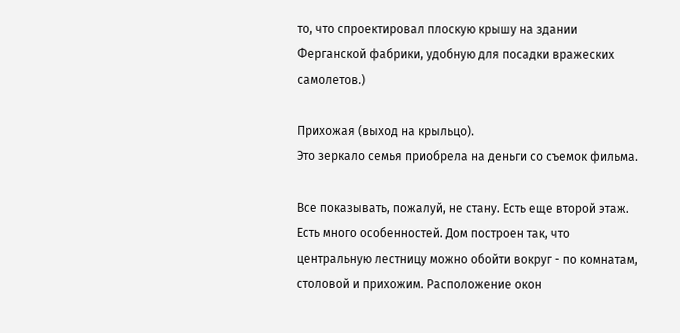то, что спроектировал плоскую крышу на здании Ферганской фабрики, удобную для посадки вражеских самолетов.)

Прихожая (выход на крыльцо).
Это зеркало семья приобрела на деньги со съемок фильма.

Все показывать, пожалуй, не стану. Есть еще второй этаж. Есть много особенностей. Дом построен так, что центральную лестницу можно обойти вокруг - по комнатам, столовой и прихожим. Расположение окон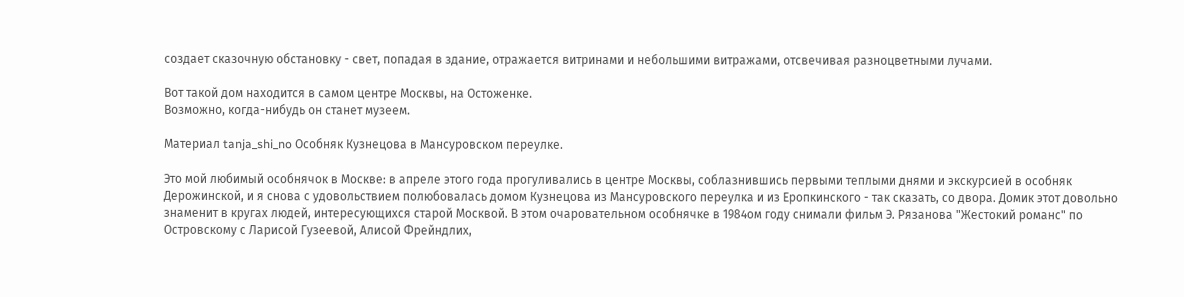создает сказочную обстановку - свет, попадая в здание, отражается витринами и небольшими витражами, отсвечивая разноцветными лучами.

Вот такой дом находится в самом центре Москвы, на Остоженке.
Возможно, когда-нибудь он станет музеем.

Материал tanja_shi_no Особняк Кузнецова в Мансуровском переулке.

Это мой любимый особнячок в Москве: в апреле этого года прогуливались в центре Москвы, соблазнившись первыми теплыми днями и экскурсией в особняк Дерожинской, и я снова с удовольствием полюбовалась домом Кузнецова из Мансуровского переулка и из Еропкинского - так сказать, со двора. Домик этот довольно знаменит в кругах людей, интересующихся старой Москвой. В этом очаровательном особнячке в 1984ом году снимали фильм Э. Рязанова "Жестокий романс" по Островскому с Ларисой Гузеевой, Алисой Фрейндлих,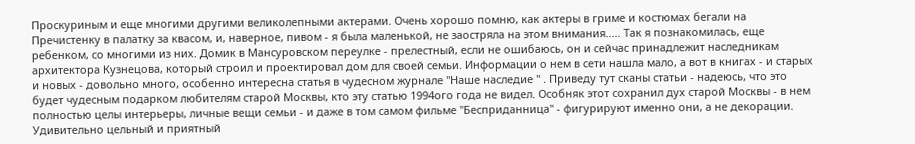Проскуриным и еще многими другими великолепными актерами. Очень хорошо помню, как актеры в гриме и костюмах бегали на Пречистенку в палатку за квасом, и, наверное, пивом - я была маленькой, не заостряла на этом внимания..... Так я познакомилась, еще ребенком, со многими из них. Домик в Мансуровском переулке - прелестный, если не ошибаюсь, он и сейчас принадлежит наследникам архитектора Кузнецова, который строил и проектировал дом для своей семьи. Информации о нем в сети нашла мало, а вот в книгах - и старых и новых - довольно много, особенно интересна статья в чудесном журнале "Наше наследие " . Приведу тут сканы статьи - надеюсь, что это будет чудесным подарком любителям старой Москвы, кто эту статью 1994ого года не видел. Особняк этот сохранил дух старой Москвы - в нем полностью целы интерьеры, личные вещи семьи - и даже в том самом фильме "Бесприданница" - фигурируют именно они, а не декорации. Удивительно цельный и приятный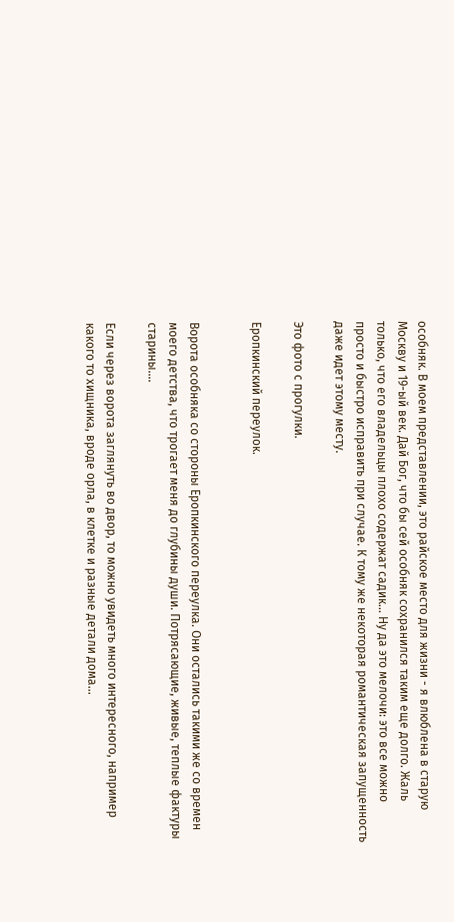особняк. В моем представлении, это райское место для жизни - я влюблена в старую Москву и 19-ый век. Дай Бог, что бы сей особняк сохранился таким еще долго. Жаль только, что его владельцы плохо содержат садик... Ну да это мелочи: это все можно просто и быстро исправить при случае. К тому же некоторая романтическая запущенность даже идет этому месту.

Это фото с прогулки.

Еропкинский переулок.


Ворота особняка со стороны Еропкинского переулка. Они остались такими же со времен моего детства, что трогает меня до глубины души. Потрясающие, живые, теплые фактуры старины....

Если через ворота заглянуть во двор, то можно увидеть много интересного, например какого то хищника, вроде орла, в клетке и разные детали дома...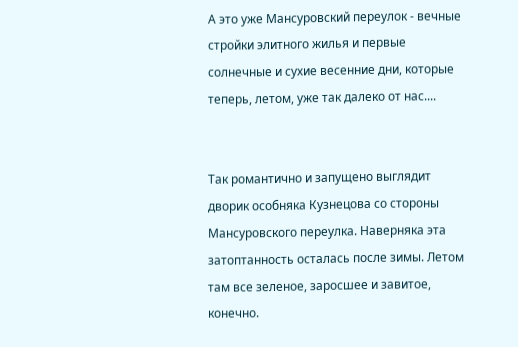А это уже Мансуровский переулок - вечные стройки элитного жилья и первые солнечные и сухие весенние дни, которые теперь, летом, уже так далеко от нас....


Так романтично и запущено выглядит дворик особняка Кузнецова со стороны Мансуровского переулка. Наверняка эта затоптанность осталась после зимы. Летом там все зеленое, заросшее и завитое, конечно.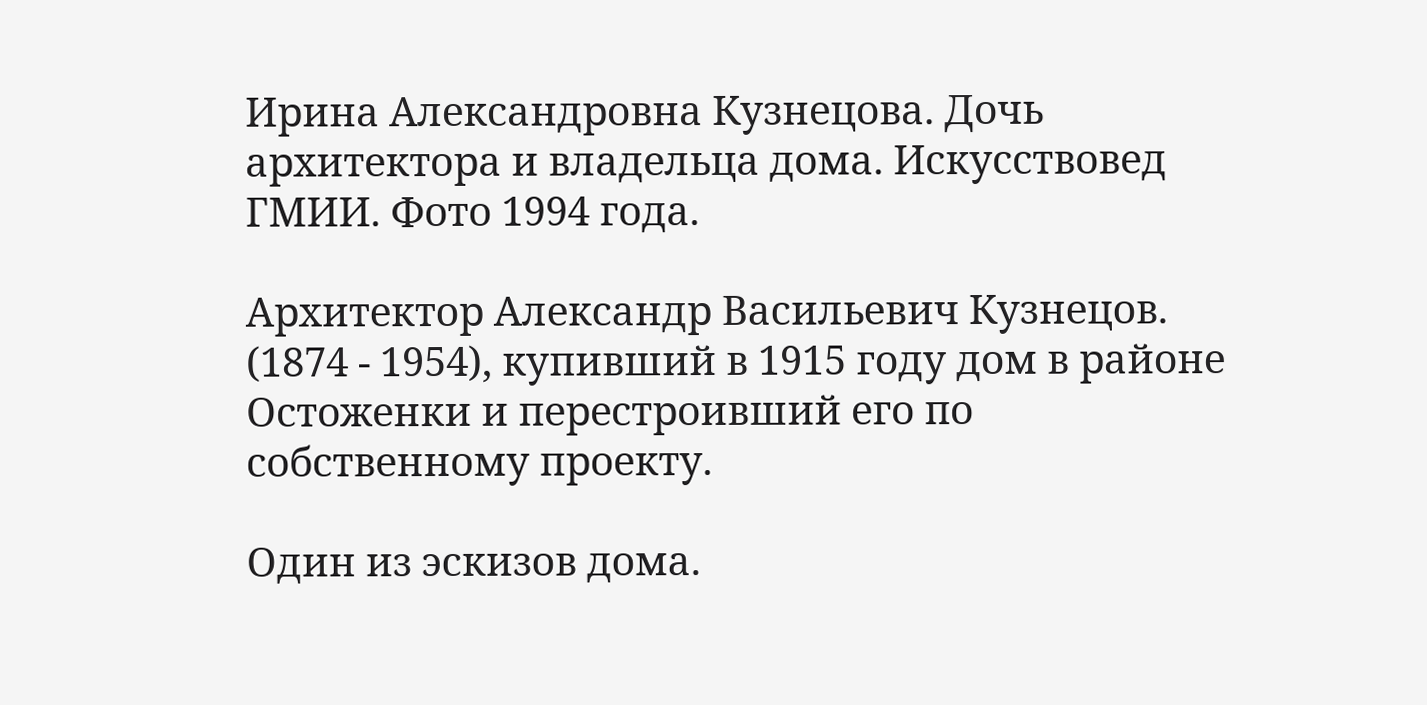Ирина Александровна Кузнецова. Дочь архитектора и владельца дома. Искусствовед ГМИИ. Фото 1994 года.

Архитектор Александр Васильевич Кузнецов. (1874 - 1954), купивший в 1915 году дом в районе Остоженки и перестроивший его по собственному проекту.

Один из эскизов дома.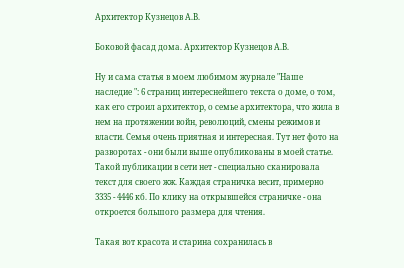Архитектор Кузнецов А.В.

Боковой фасад дома. Архитектор Кузнецов А.В.

Ну и сама статья в моем любимом журнале "Наше наследие ": 6 страниц интереснейшего текста о доме, о том, как его строил архитектор, о семье архитектора, что жила в нем на протяжении войн, революций, смены режимов и власти. Семья очень приятная и интересная. Тут нет фото на разворотах - они были выше опубликованы в моей статье. Такой публикации в сети нет - специально сканировала текст для своего жж. Каждая страничка весит, примерно 3335 - 4446 кб. По клику на открывшейся страничке - она откроется большого размера для чтения.

Такая вот красота и старина сохранилась в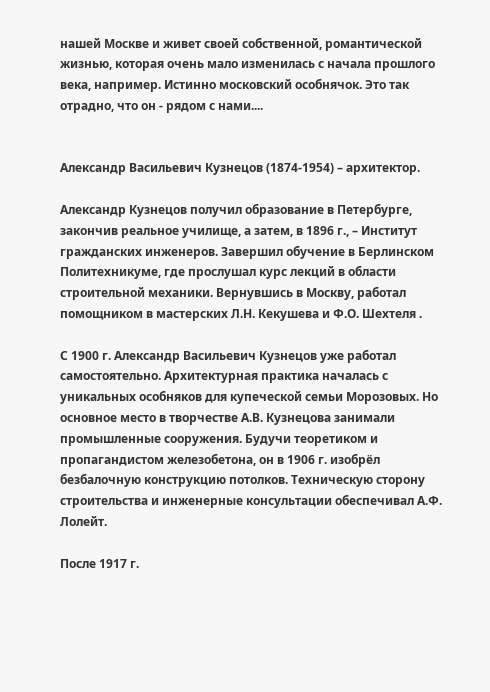нашей Москве и живет своей собственной, романтической жизнью, которая очень мало изменилась с начала прошлого века, например. Истинно московский особнячок. Это так отрадно, что он - рядом с нами....


Александр Васильевич Кузнецов (1874-1954) – архитектор.

Александр Кузнецов получил образование в Петербурге, закончив реальное училище, а затем, в 1896 г., – Институт гражданских инженеров. Завершил обучение в Берлинском Политехникуме, где прослушал курс лекций в области строительной механики. Вернувшись в Москву, работал помощником в мастерских Л.Н. Кекушева и Ф.О. Шехтеля .

С 1900 г. Александр Васильевич Кузнецов уже работал самостоятельно. Архитектурная практика началась с уникальных особняков для купеческой семьи Морозовых. Но основное место в творчестве А.В. Кузнецова занимали промышленные сооружения. Будучи теоретиком и пропагандистом железобетона, он в 1906 г. изобрёл безбалочную конструкцию потолков. Техническую сторону строительства и инженерные консультации обеспечивал А.Ф. Лолейт.

После 1917 г.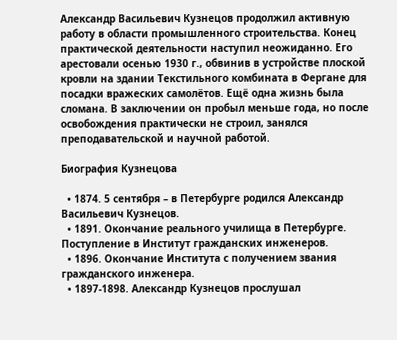Александр Васильевич Кузнецов продолжил активную работу в области промышленного строительства. Конец практической деятельности наступил неожиданно. Его арестовали осенью 1930 г., обвинив в устройстве плоской кровли на здании Текстильного комбината в Фергане для посадки вражеских самолётов. Ещё одна жизнь была сломана. В заключении он пробыл меньше года, но после освобождения практически не строил, занялся преподавательской и научной работой.

Биография Кузнецова

  • 1874. 5 сентября – в Петербурге родился Александр Васильевич Кузнецов.
  • 1891. Окончание реального училища в Петербурге. Поступление в Институт гражданских инженеров.
  • 1896. Окончание Института с получением звания гражданского инженера.
  • 1897-1898. Александр Кузнецов прослушал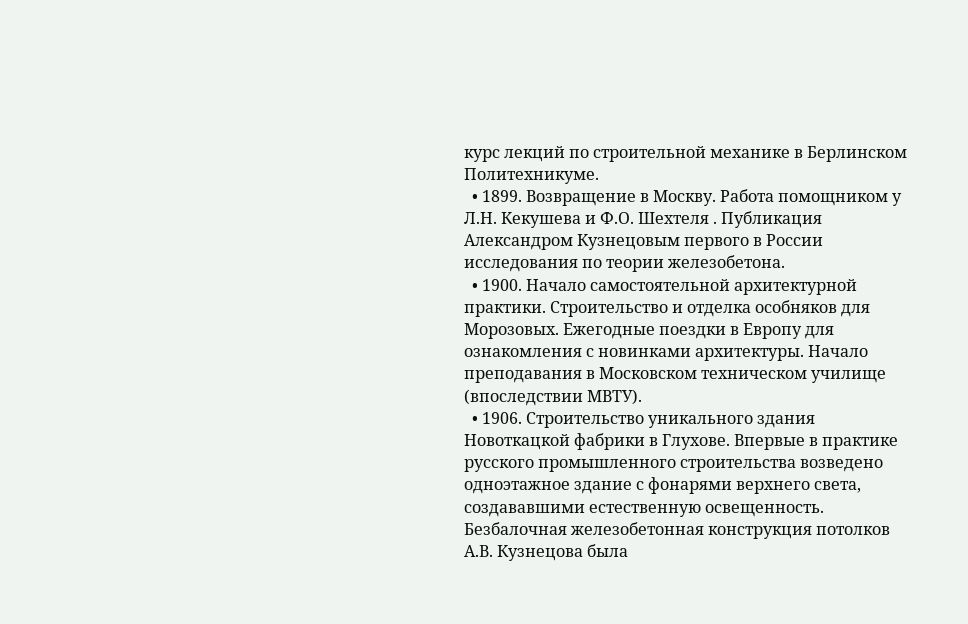курс лекций по строительной механике в Берлинском Политехникуме.
  • 1899. Возвращение в Москву. Работа помощником у Л.Н. Кекушева и Ф.О. Шехтеля . Публикация Александром Кузнецовым первого в России исследования по теории железобетона.
  • 1900. Начало самостоятельной архитектурной практики. Строительство и отделка особняков для Морозовых. Ежегодные поездки в Европу для ознакомления с новинками архитектуры. Начало преподавания в Московском техническом училище (впоследствии МВТУ).
  • 1906. Строительство уникального здания Новоткацкой фабрики в Глухове. Впервые в практике русского промышленного строительства возведено одноэтажное здание с фонарями верхнего света, создававшими естественную освещенность. Безбалочная железобетонная конструкция потолков А.В. Кузнецова была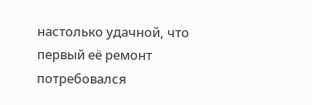настолько удачной, что первый её ремонт потребовался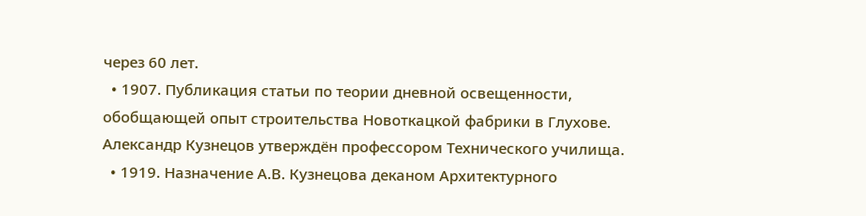через 60 лет.
  • 1907. Публикация статьи по теории дневной освещенности, обобщающей опыт строительства Новоткацкой фабрики в Глухове. Александр Кузнецов утверждён профессором Технического училища.
  • 1919. Назначение А.В. Кузнецова деканом Архитектурного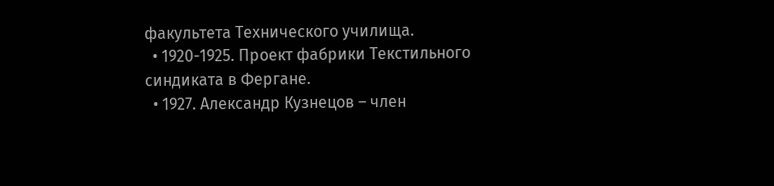факультета Технического училища.
  • 1920-1925. Проект фабрики Текстильного синдиката в Фергане.
  • 1927. Александр Кузнецов – член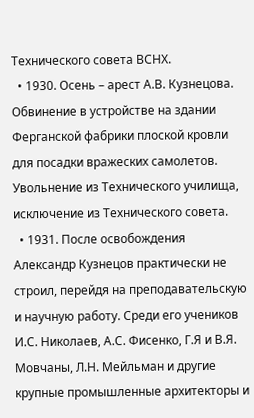Технического совета ВСНХ.
  • 1930. Осень – арест А.В. Кузнецова. Обвинение в устройстве на здании Ферганской фабрики плоской кровли для посадки вражеских самолетов. Увольнение из Технического училища, исключение из Технического совета.
  • 1931. После освобождения Александр Кузнецов практически не строил, перейдя на преподавательскую и научную работу. Среди его учеников И.С. Николаев, А.С. Фисенко, Г.Я и В.Я. Мовчаны, Л.Н. Мейльман и другие крупные промышленные архитекторы и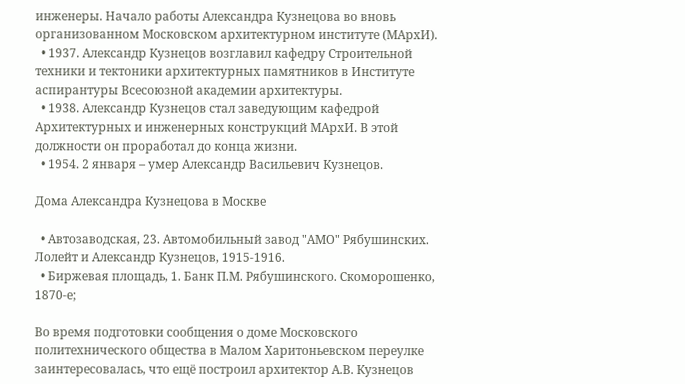инженеры. Начало работы Александра Кузнецова во вновь организованном Московском архитектурном институте (МАрхИ).
  • 1937. Александр Кузнецов возглавил кафедру Строительной техники и тектоники архитектурных памятников в Институте аспирантуры Всесоюзной академии архитектуры.
  • 1938. Александр Кузнецов стал заведующим кафедрой Архитектурных и инженерных конструкций МАрхИ. В этой должности он проработал до конца жизни.
  • 1954. 2 января – умер Александр Васильевич Кузнецов.

Дома Александра Кузнецова в Москве

  • Автозаводская, 23. Автомобильный завод "АМО" Рябушинских. Лолейт и Александр Кузнецов, 1915-1916.
  • Биржевая площадь, 1. Банк П.М. Рябушинского. Скоморошенко, 1870-е;

Во время подготовки сообщения о доме Московского политехнического общества в Малом Харитоньевском переулке заинтересовалась, что ещё построил архитектор А.В. Кузнецов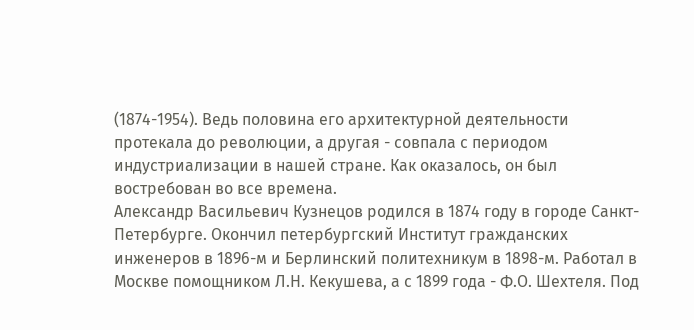(1874-1954). Ведь половина его архитектурной деятельности протекала до революции, а другая - совпала с периодом индустриализации в нашей стране. Как оказалось, он был востребован во все времена.
Александр Васильевич Кузнецов родился в 1874 году в городе Санкт-Петербурге. Окончил петербургский Институт гражданских инженеров в 1896-м и Берлинский политехникум в 1898-м. Работал в Москве помощником Л.Н. Кекушева, а с 1899 года - Ф.О. Шехтеля. Под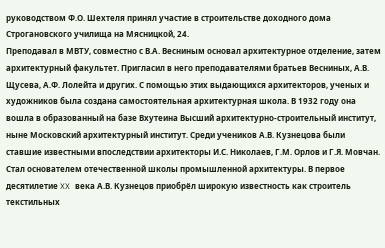руководством Ф.О. Шехтеля принял участие в строительстве доходного дома Строгановского училища на Мясницкой, 24.
Преподавал в МВТУ, совместно с В.А. Весниным основал архитектурное отделение, затем архитектурный факультет. Пригласил в него преподавателями братьев Весниных, А.В. Щусева, А.Ф. Лолейта и других. С помощью этих выдающихся архитекторов, ученых и художников была создана самостоятельная архитектурная школа. В 1932 году она вошла в образованный на базе Вхутеина Высший архитектурно-строительный институт, ныне Московский архитектурный институт. Среди учеников А.В. Кузнецова были ставшие известными впоследствии архитекторы И.С. Николаев, Г.М. Орлов и Г.Я. Мовчан.
Стал основателем отечественной школы промышленной архитектуры. В первое десятилетие XX века А.В. Кузнецов приобрёл широкую известность как строитель текстильных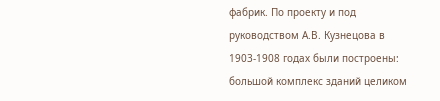фабрик. По проекту и под руководством А.В. Кузнецова в 1903-1908 годах были построены: большой комплекс зданий целиком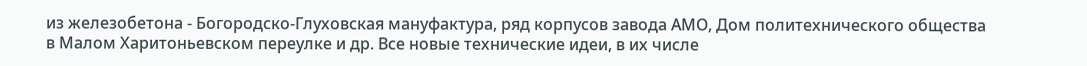из железобетона - Богородско-Глуховская мануфактура, ряд корпусов завода АМО, Дом политехнического общества в Малом Харитоньевском переулке и др. Все новые технические идеи, в их числе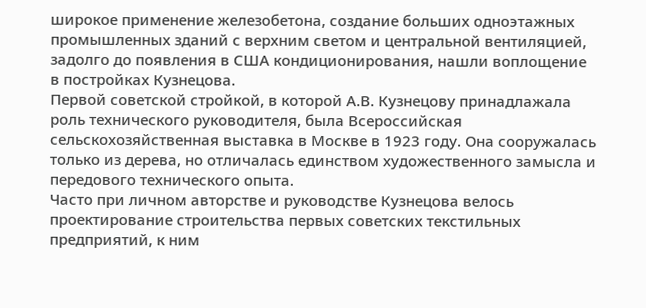широкое применение железобетона, создание больших одноэтажных промышленных зданий с верхним светом и центральной вентиляцией, задолго до появления в США кондиционирования, нашли воплощение в постройках Кузнецова.
Первой советской стройкой, в которой А.В. Кузнецову принадлажала роль технического руководителя, была Всероссийская сельскохозяйственная выставка в Москве в 1923 году. Она сооружалась только из дерева, но отличалась единством художественного замысла и передового технического опыта.
Часто при личном авторстве и руководстве Кузнецова велось проектирование строительства первых советских текстильных предприятий, к ним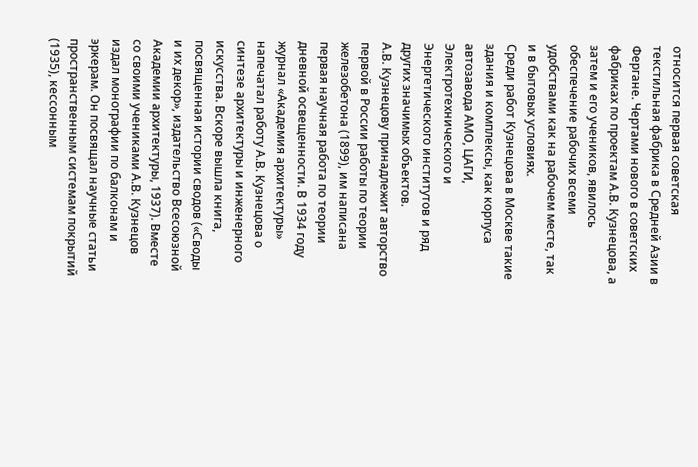относится первая советская текстильная фабрика в Средней Азии в Фергане. Чертами нового в советских фабриках по проектам А.В. Кузнецова, а затем и его учеников, явилось обеспечение рабочих всеми удобствами как на рабочем месте, так и в бытовых условиях.
Среди работ Кузнецова в Москве такие здания и комплексы, как корпуса автозавода АМО, ЦАГИ, Электротехнического и Энергетического институтов и ряд других значимых объектов.
А.В. Кузнецову принадлежит авторство первой в России работы по теории железобетона (1899), им написана первая научная работа по теории дневной освещенности. В 1934 году журнал «Академия архитектуры» напечатал работу А.В. Кузнецова о синтезе архитектуры и инженерного искусства. Вскоре вышла книга, посвященная истории сводов («Своды и их декор», издательство Всесоюзной Академии архитектуры, 1937). Вместе со своими учениками А.В. Кузнецов издал монографии по балконам и эркерам. Он посвящал научные статьи пространственным системам покрытий (1935), кессонным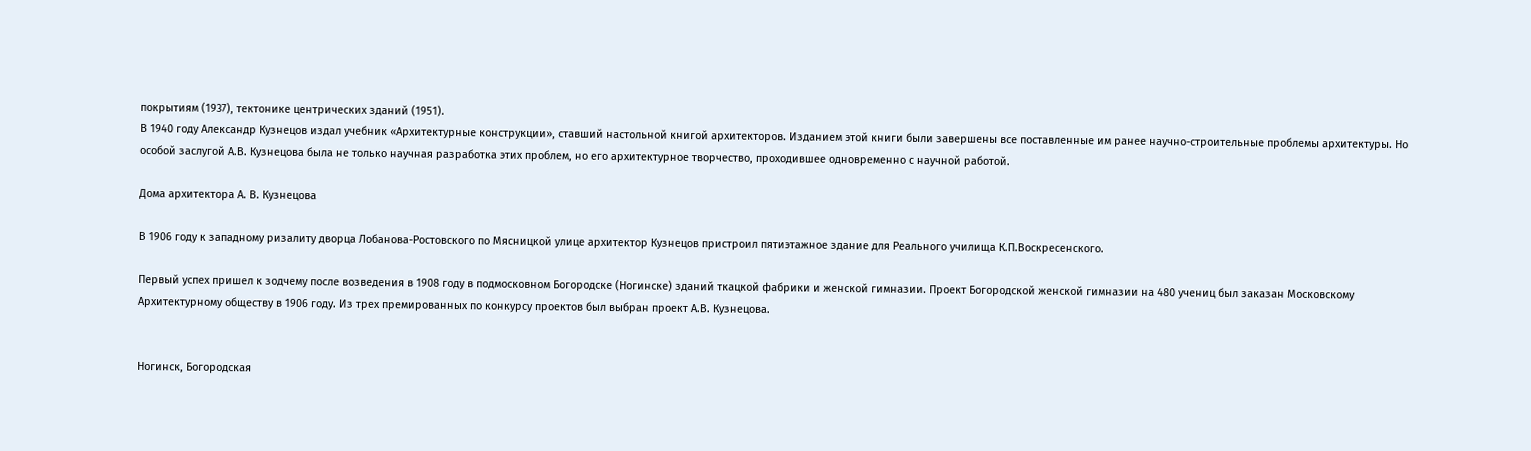покрытиям (1937), тектонике центрических зданий (1951).
В 1940 году Александр Кузнецов издал учебник «Архитектурные конструкции», ставший настольной книгой архитекторов. Изданием этой книги были завершены все поставленные им ранее научно-строительные проблемы архитектуры. Но особой заслугой А.В. Кузнецова была не только научная разработка этих проблем, но его архитектурное творчество, проходившее одновременно с научной работой.

Дома архитектора А. В. Кузнецова

В 1906 году к западному ризалиту дворца Лобанова-Ростовского по Мясницкой улице архитектор Кузнецов пристроил пятиэтажное здание для Реального училища К.П.Воскресенского.

Первый успех пришел к зодчему после возведения в 1908 году в подмосковном Богородске (Ногинске) зданий ткацкой фабрики и женской гимназии. Проект Богородской женской гимназии на 480 учениц был заказан Московскому Архитектурному обществу в 1906 году. Из трех премированных по конкурсу проектов был выбран проект А.В. Кузнецова.


Ногинск, Богородская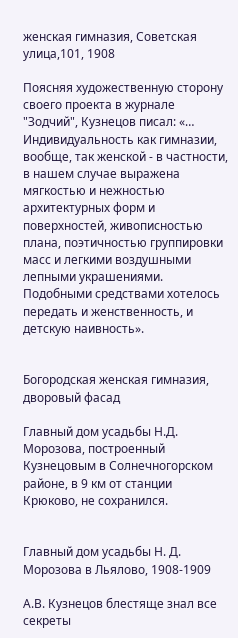женская гимназия, Советская улица,101, 1908

Поясняя художественную сторону своего проекта в журнале "Зодчий", Кузнецов писал: «… Индивидуальность как гимназии, вообще, так женской - в частности, в нашем случае выражена мягкостью и нежностью архитектурных форм и поверхностей, живописностью плана, поэтичностью группировки масс и легкими воздушными лепными украшениями. Подобными средствами хотелось передать и женственность, и детскую наивность».


Богородская женская гимназия, дворовый фасад

Главный дом усадьбы Н.Д. Морозова, построенный Кузнецовым в Солнечногорском районе, в 9 км от станции Крюково, не сохранился.


Главный дом усадьбы Н. Д. Морозова в Льялово, 1908-1909

А.В. Кузнецов блестяще знал все секреты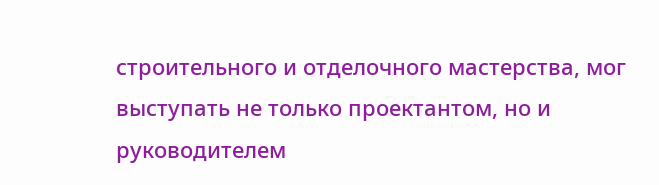строительного и отделочного мастерства, мог выступать не только проектантом, но и руководителем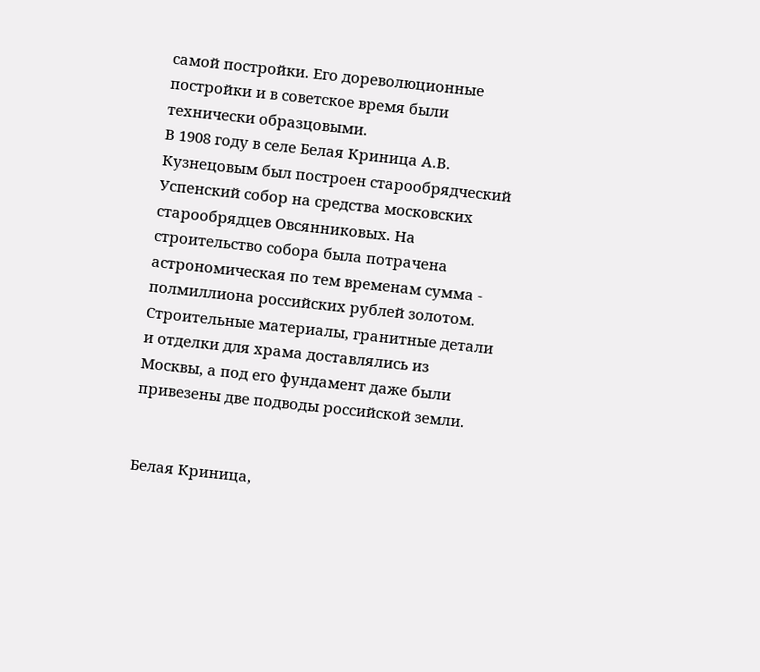самой постройки. Его дореволюционные постройки и в советское время были технически образцовыми.
В 1908 году в селе Белая Криница А.В. Кузнецовым был построен старообрядческий Успенский собор на средства московских старообрядцев Овсянниковых. На строительство собора была потрачена астрономическая по тем временам сумма - полмиллиона российских рублей золотом. Строительные материалы, гранитные детали и отделки для храма доставлялись из Москвы, а под его фундамент даже были привезены две подводы российской земли.


Белая Криница,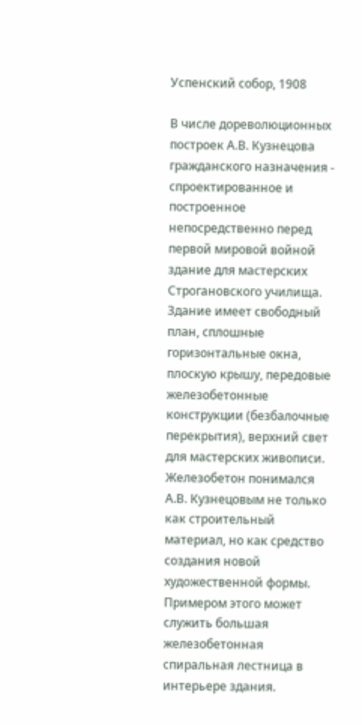Успенский собор, 1908

В числе дореволюционных построек А.В. Кузнецова гражданского назначения - спроектированное и построенное непосредственно перед первой мировой войной здание для мастерских Строгановского училища. Здание имеет свободный план, сплошные горизонтальные окна, плоскую крышу, передовые железобетонные конструкции (безбалочные перекрытия), верхний свет для мастерских живописи. Железобетон понимался А.В. Кузнецовым не только как строительный материал, но как средство создания новой художественной формы. Примером этого может служить большая железобетонная спиральная лестница в интерьере здания.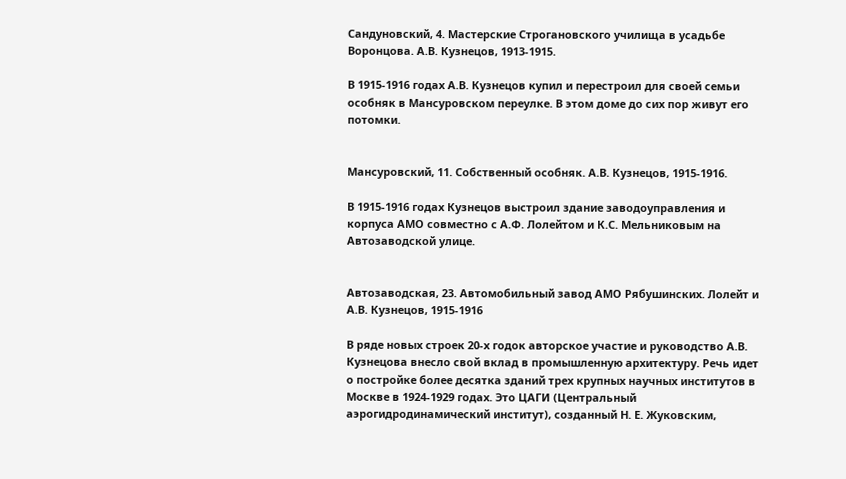Сандуновский, 4. Мастерские Строгановского училища в усадьбе Воронцова. А.В. Кузнецов, 1913-1915.

В 1915-1916 годах А.В. Кузнецов купил и перестроил для своей семьи особняк в Мансуровском переулке. В этом доме до сих пор живут его потомки.


Мансуровский, 11. Собственный особняк. А.В. Кузнецов, 1915-1916.

В 1915-1916 годах Кузнецов выстроил здание заводоуправления и корпуса АМО совместно с А.Ф. Лолейтом и К.С. Мельниковым на Автозаводской улице.


Автозаводская, 23. Автомобильный завод АМО Рябушинских. Лолейт и А.В. Кузнецов, 1915-1916

В ряде новых строек 20-х годок авторское участие и руководство А.В. Кузнецова внесло свой вклад в промышленную архитектуру. Речь идет о постройке более десятка зданий трех крупных научных институтов в Москве в 1924-1929 годах. Это ЦАГИ (Центральный аэрогидродинамический институт), созданный Н. Е. Жуковским,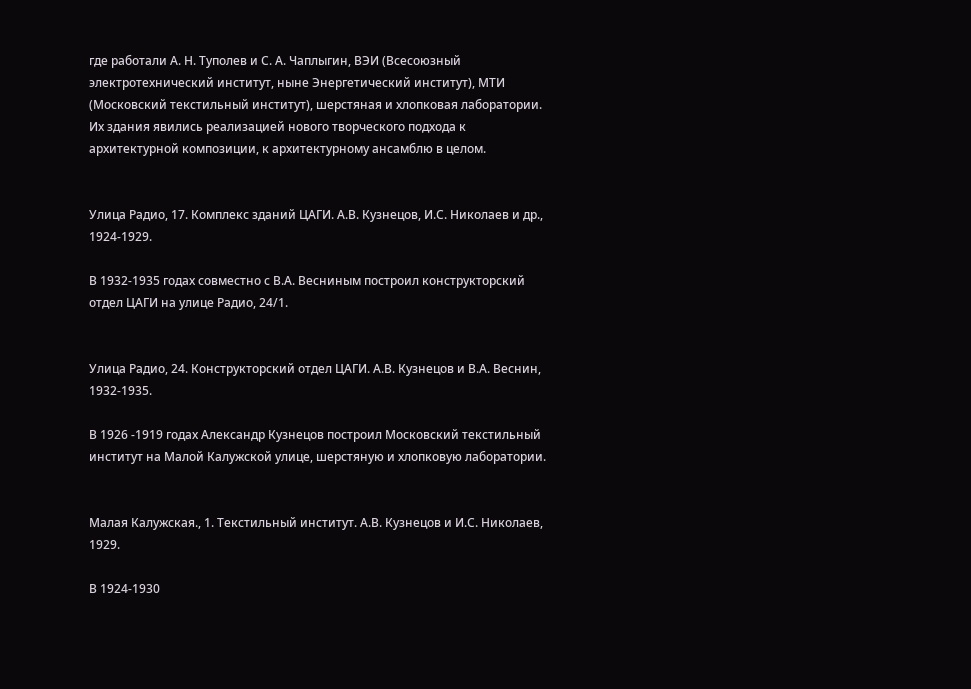где работали А. Н. Туполев и С. А. Чаплыгин, ВЭИ (Всесоюзный электротехнический институт, ныне Энергетический институт), МТИ (Московский текстильный институт), шерстяная и хлопковая лаборатории. Их здания явились реализацией нового творческого подхода к архитектурной композиции, к архитектурному ансамблю в целом.


Улица Радио, 17. Комплекс зданий ЦАГИ. А.В. Кузнецов, И.С. Николаев и др., 1924-1929.

В 1932-1935 годах совместно с В.А. Весниным построил конструкторский отдел ЦАГИ на улице Радио, 24/1.


Улица Радио, 24. Конструкторский отдел ЦАГИ. А.В. Кузнецов и В.А. Веснин, 1932-1935.

В 1926 -1919 годах Александр Кузнецов построил Московский текстильный институт на Малой Калужской улице, шерстяную и хлопковую лаборатории.


Малая Калужская., 1. Текстильный институт. А.В. Кузнецов и И.С. Николаев, 1929.

В 1924-1930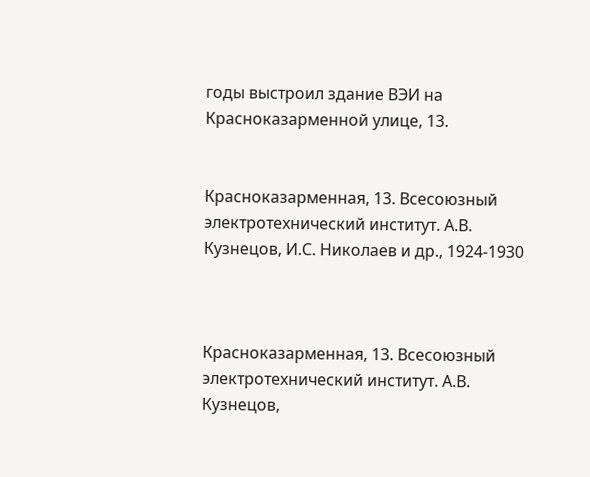годы выстроил здание ВЭИ на Красноказарменной улице, 13.


Красноказарменная, 13. Всесоюзный электротехнический институт. А.В. Кузнецов, И.С. Николаев и др., 1924-1930



Красноказарменная, 13. Всесоюзный электротехнический институт. А.В. Кузнецов,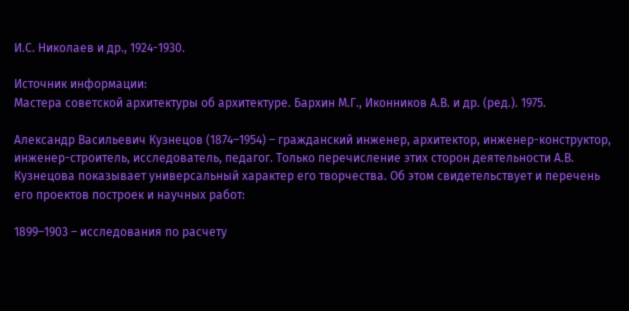И.С. Николаев и др., 1924-1930.

Источник информации:
Мастера советской архитектуры об архитектуре. Бархин М.Г., Иконников А.В. и др. (ред.). 1975.

Александр Васильевич Кузнецов (1874–1954) – гражданский инженер, архитектор, инженер-конструктор, инженер-строитель, исследователь, педагог. Только перечисление этих сторон деятельности А.В. Кузнецова показывает универсальный характер его творчества. Об этом свидетельствует и перечень его проектов построек и научных работ:

1899–1903 – исследования по расчету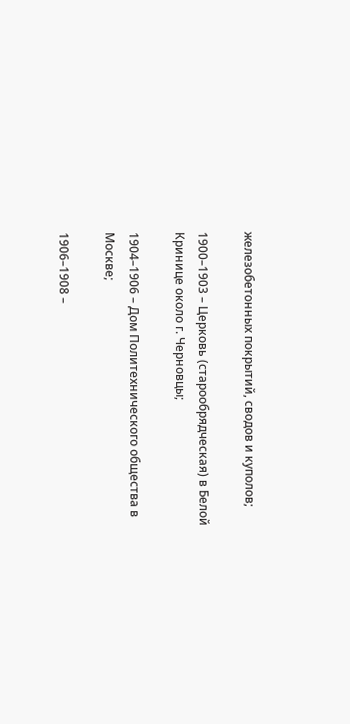железобетонных покрытий, сводов и куполов;

1900–1903 – Церковь (старообрядческая) в Белой Кринице около г. Черновцы;

1904–1906 – Дом Политехнического общества в Москве;

1906–1908 –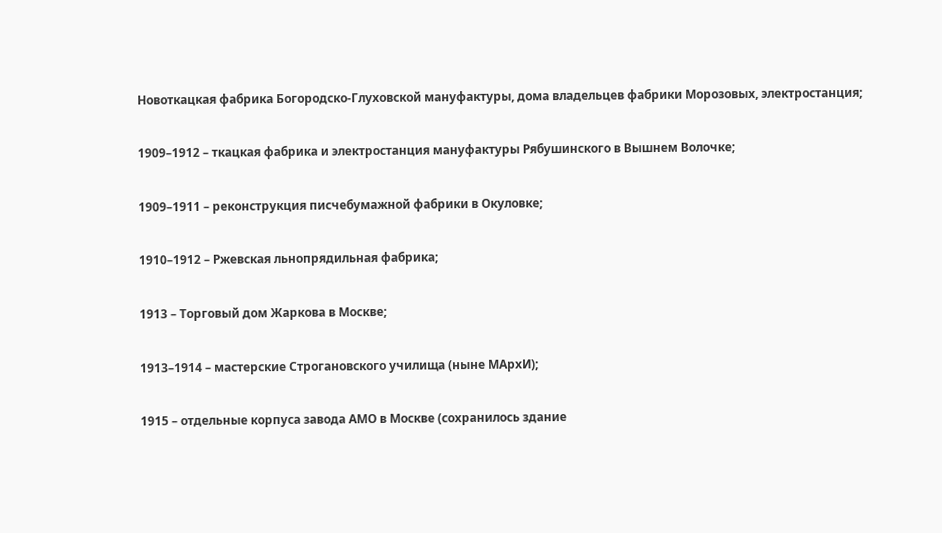Новоткацкая фабрика Богородско-Глуховской мануфактуры, дома владельцев фабрики Морозовых, электростанция;

1909–1912 – ткацкая фабрика и электростанция мануфактуры Рябушинского в Вышнем Волочке;

1909–1911 – реконструкция писчебумажной фабрики в Окуловке;

1910–1912 – Ржевская льнопрядильная фабрика;

1913 – Торговый дом Жаркова в Москве;

1913–1914 – мастерские Строгановского училища (ныне МАрхИ);

1915 – отдельные корпуса завода АМО в Москве (сохранилось здание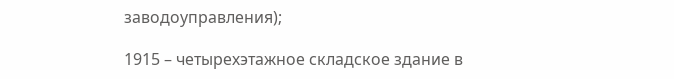заводоуправления);

1915 – четырехэтажное складское здание в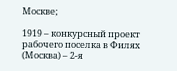Москве;

1919 – конкурсный проект рабочего поселка в Филях (Москва) – 2-я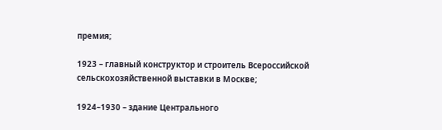премия;

1923 – главный конструктор и строитель Всероссийской сельскохозяйственной выставки в Москве;

1924–1930 – здание Центрального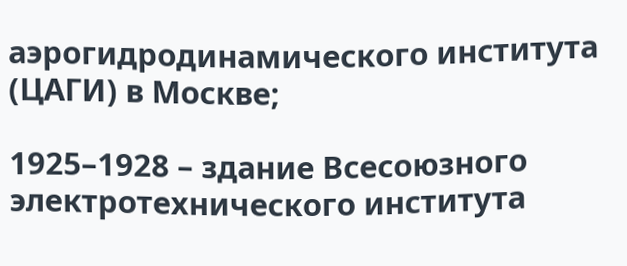аэрогидродинамического института (ЦАГИ) в Москве;

1925–1928 – здание Всесоюзного электротехнического института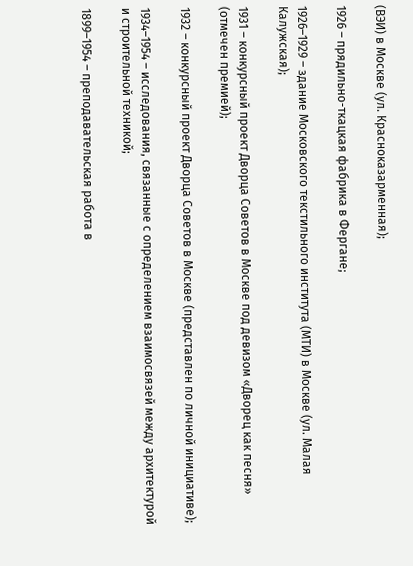(ВЭИ) в Москве (ул. Красноказарменная);

1926 – прядильно-ткацкая фабрика в Фергане;

1926–1929 – здание Московского текстильного института (МТИ) в Москве (ул. Малая Калужская);

1931 – конкурсный проект Дворца Советов в Москве под девизом «Дворец как песня» (отмечен премией);

1932 – конкурсный проект Дворца Советов в Москве (представлен по личной инициативе);

1934–1954 – исследования, связанные с определением взаимосвязей между архитектурой и строительной техникой;

1899–1954 – преподавательская работа в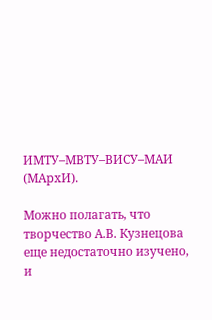ИМТУ–МВТУ–ВИСУ–МАИ (МАрхИ).

Можно полагать, что творчество А.В. Кузнецова еще недостаточно изучено, и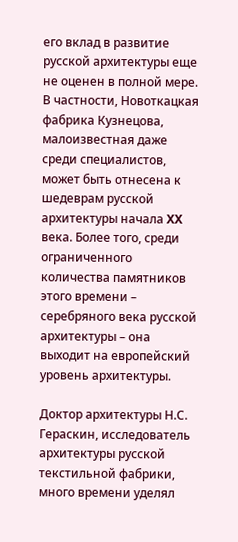его вклад в развитие русской архитектуры еще не оценен в полной мере. В частности, Новоткацкая фабрика Кузнецова, малоизвестная даже среди специалистов, может быть отнесена к шедеврам русской архитектуры начала XX века. Более того, среди ограниченного количества памятников этого времени – серебряного века русской архитектуры – она выходит на европейский уровень архитектуры.

Доктор архитектуры Н.С. Гераскин, исследователь архитектуры русской текстильной фабрики, много времени уделял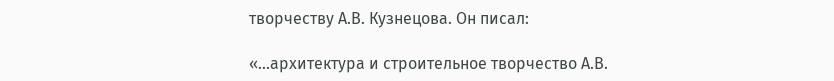творчеству А.В. Кузнецова. Он писал:

«...архитектура и строительное творчество А.В.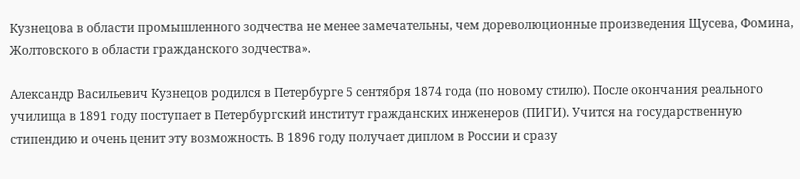Кузнецова в области промышленного зодчества не менее замечательны, чем дореволюционные произведения Щусева, Фомина, Жолтовского в области гражданского зодчества».

Александр Васильевич Кузнецов родился в Петербурге 5 сентября 1874 года (по новому стилю). После окончания реального училища в 1891 году поступает в Петербургский институт гражданских инженеров (ПИГИ). Учится на государственную стипендию и очень ценит эту возможность. В 1896 году получает диплом в России и сразу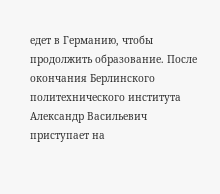едет в Германию, чтобы продолжить образование. После окончания Берлинского политехнического института Александр Васильевич приступает на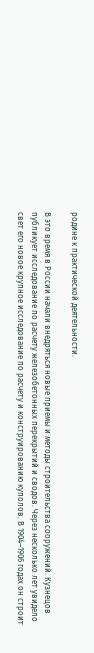родине к практической деятельности.

В это время в России начали внедряться новые приемы и методы строительства сооружений. Кузнецов публикует исследование по расчету железобетонных перекрытий и сводов. Через несколько лет увидело свет его новое крупное исследование по расчету и конструированию куполов. В 1904–1906 годах он строит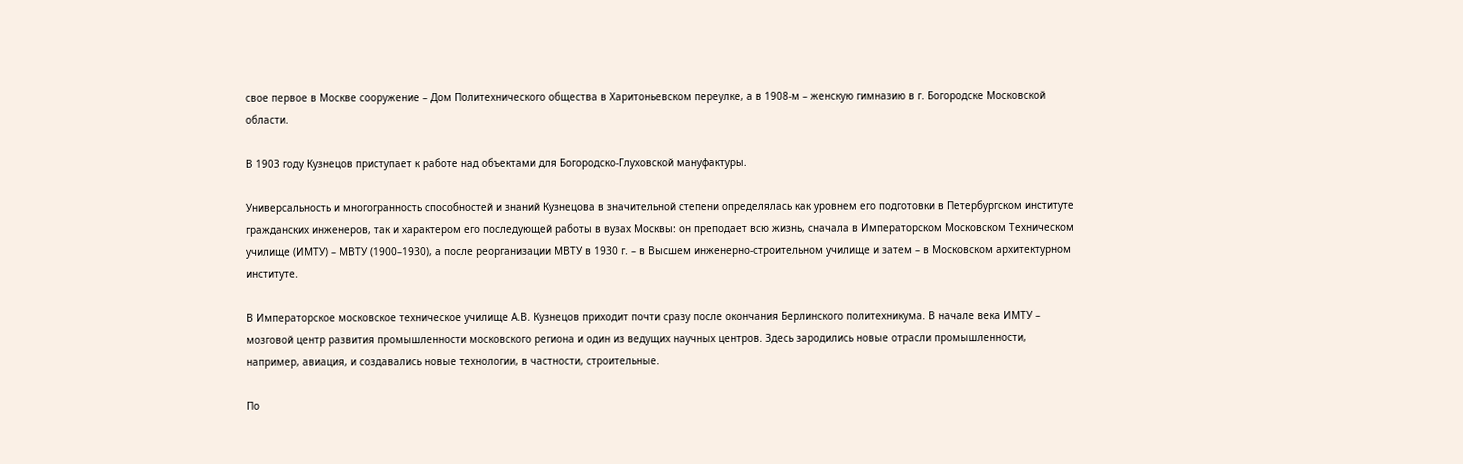свое первое в Москве сооружение – Дом Политехнического общества в Харитоньевском переулке, а в 1908-м – женскую гимназию в г. Богородске Московской области.

В 1903 году Кузнецов приступает к работе над объектами для Богородско-Глуховской мануфактуры.

Универсальность и многогранность способностей и знаний Кузнецова в значительной степени определялась как уровнем его подготовки в Петербургском институте гражданских инженеров, так и характером его последующей работы в вузах Москвы: он преподает всю жизнь, сначала в Императорском Московском Техническом училище (ИМТУ) – МВТУ (1900–1930), а после реорганизации МВТУ в 1930 г. – в Высшем инженерно-строительном училище и затем – в Московском архитектурном институте.

В Императорское московское техническое училище А.В. Кузнецов приходит почти сразу после окончания Берлинского политехникума. В начале века ИМТУ – мозговой центр развития промышленности московского региона и один из ведущих научных центров. Здесь зародились новые отрасли промышленности, например, авиация, и создавались новые технологии, в частности, строительные.

По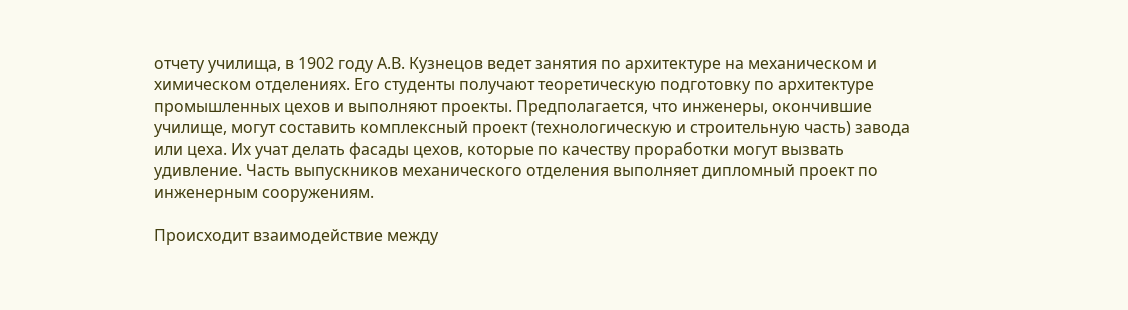отчету училища, в 1902 году А.В. Кузнецов ведет занятия по архитектуре на механическом и химическом отделениях. Его студенты получают теоретическую подготовку по архитектуре промышленных цехов и выполняют проекты. Предполагается, что инженеры, окончившие училище, могут составить комплексный проект (технологическую и строительную часть) завода или цеха. Их учат делать фасады цехов, которые по качеству проработки могут вызвать удивление. Часть выпускников механического отделения выполняет дипломный проект по инженерным сооружениям.

Происходит взаимодействие между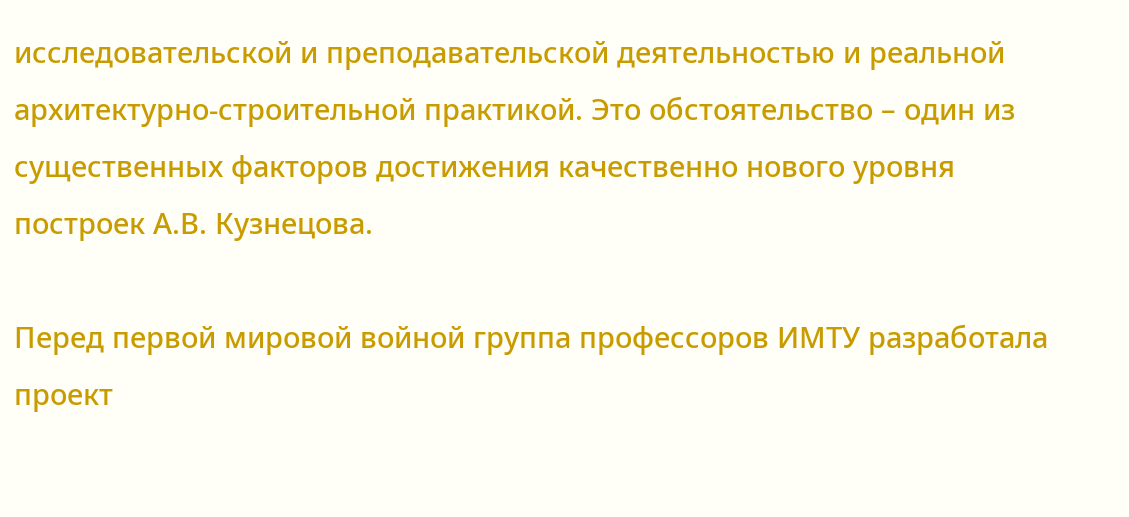исследовательской и преподавательской деятельностью и реальной архитектурно-строительной практикой. Это обстоятельство – один из существенных факторов достижения качественно нового уровня построек А.В. Кузнецова.

Перед первой мировой войной группа профессоров ИМТУ разработала проект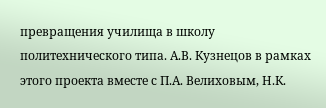превращения училища в школу политехнического типа. А.В. Кузнецов в рамках этого проекта вместе с П.А. Велиховым, Н.К.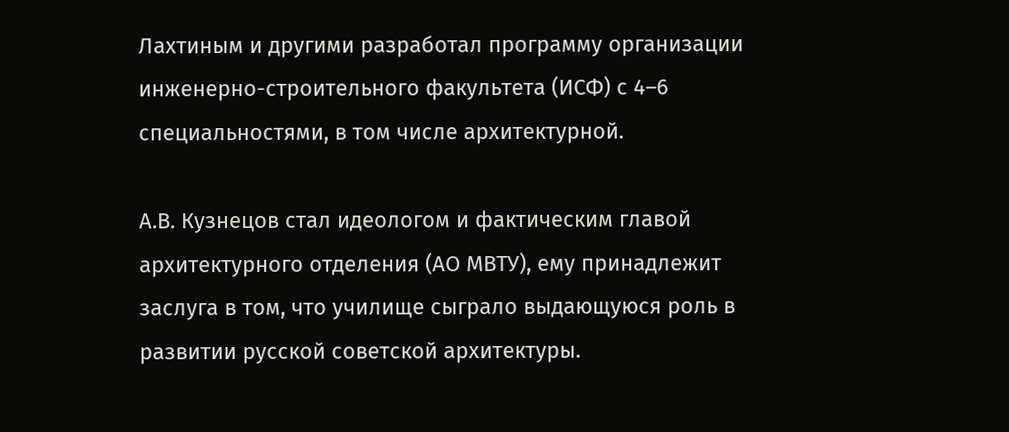Лахтиным и другими разработал программу организации инженерно-строительного факультета (ИСФ) с 4–6 специальностями, в том числе архитектурной.

А.В. Кузнецов стал идеологом и фактическим главой архитектурного отделения (АО МВТУ), ему принадлежит заслуга в том, что училище сыграло выдающуюся роль в развитии русской советской архитектуры.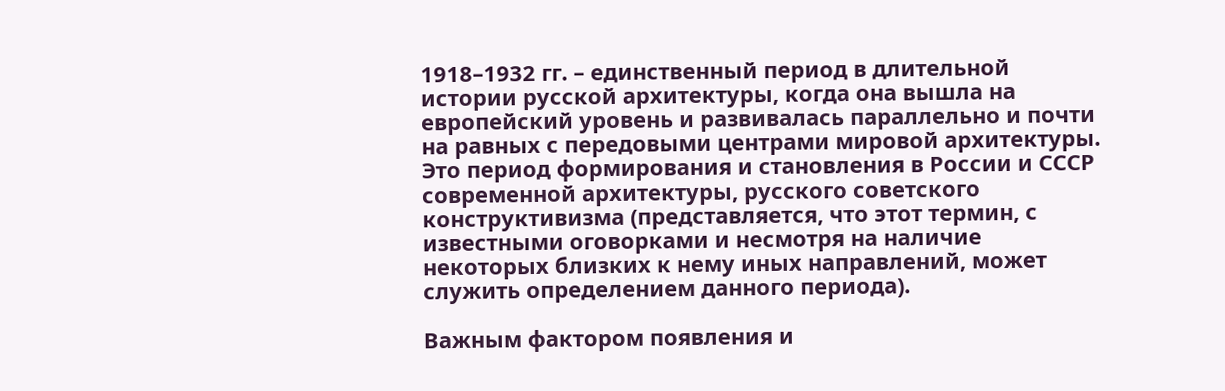1918–1932 гг. – единственный период в длительной истории русской архитектуры, когда она вышла на европейский уровень и развивалась параллельно и почти на равных с передовыми центрами мировой архитектуры. Это период формирования и становления в России и СССР современной архитектуры, русского советского конструктивизма (представляется, что этот термин, с известными оговорками и несмотря на наличие некоторых близких к нему иных направлений, может служить определением данного периода).

Важным фактором появления и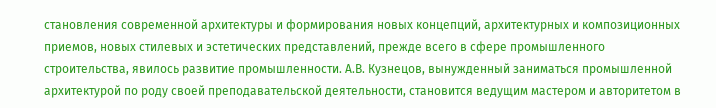становления современной архитектуры и формирования новых концепций, архитектурных и композиционных приемов, новых стилевых и эстетических представлений, прежде всего в сфере промышленного строительства, явилось развитие промышленности. А.В. Кузнецов, вынужденный заниматься промышленной архитектурой по роду своей преподавательской деятельности, становится ведущим мастером и авторитетом в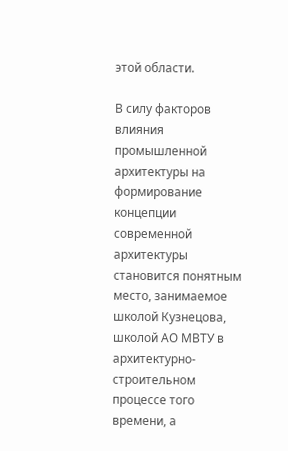этой области.

В силу факторов влияния промышленной архитектуры на формирование концепции современной архитектуры становится понятным место, занимаемое школой Кузнецова, школой АО МВТУ в архитектурно-строительном процессе того времени, а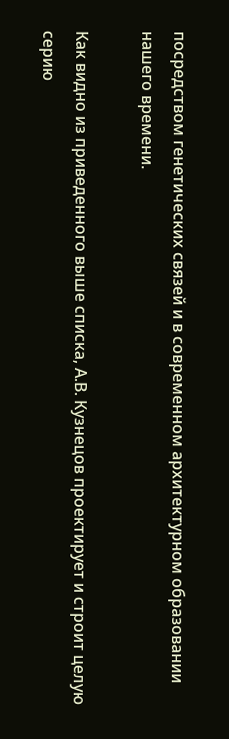посредством генетических связей и в современном архитектурном образовании нашего времени.

Как видно из приведенного выше списка, А.В. Кузнецов проектирует и строит целую серию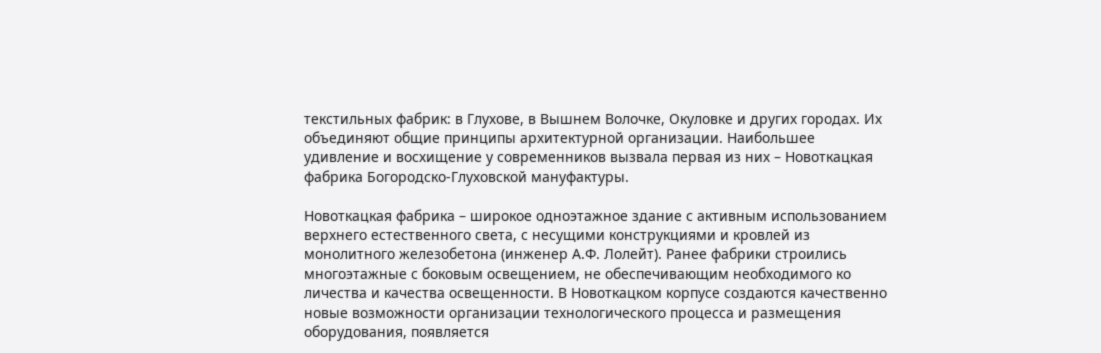текстильных фабрик: в Глухове, в Вышнем Волочке, Окуловке и других городах. Их объединяют общие принципы архитектурной организации. Наибольшее удивление и восхищение у современников вызвала первая из них – Новоткацкая фабрика Богородско-Глуховской мануфактуры.

Новоткацкая фабрика – широкое одноэтажное здание с активным использованием верхнего естественного света, с несущими конструкциями и кровлей из монолитного железобетона (инженер А.Ф. Лолейт). Ранее фабрики строились многоэтажные с боковым освещением, не обеспечивающим необходимого ко личества и качества освещенности. В Новоткацком корпусе создаются качественно новые возможности организации технологического процесса и размещения оборудования, появляется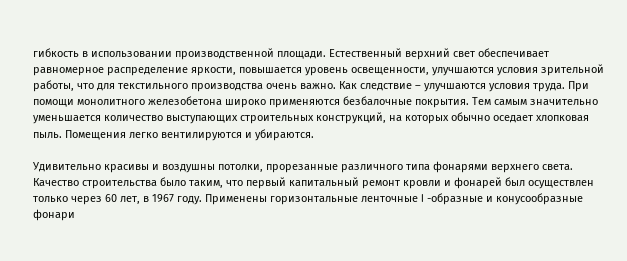гибкость в использовании производственной площади. Естественный верхний свет обеспечивает равномерное распределение яркости, повышается уровень освещенности, улучшаются условия зрительной работы, что для текстильного производства очень важно. Как следствие – улучшаются условия труда. При помощи монолитного железобетона широко применяются безбалочные покрытия. Тем самым значительно уменьшается количество выступающих строительных конструкций, на которых обычно оседает хлопковая пыль. Помещения легко вентилируются и убираются.

Удивительно красивы и воздушны потолки, прорезанные различного типа фонарями верхнего света. Качество строительства было таким, что первый капитальный ремонт кровли и фонарей был осуществлен только через 60 лет, в 1967 году. Применены горизонтальные ленточные l -образные и конусообразные фонари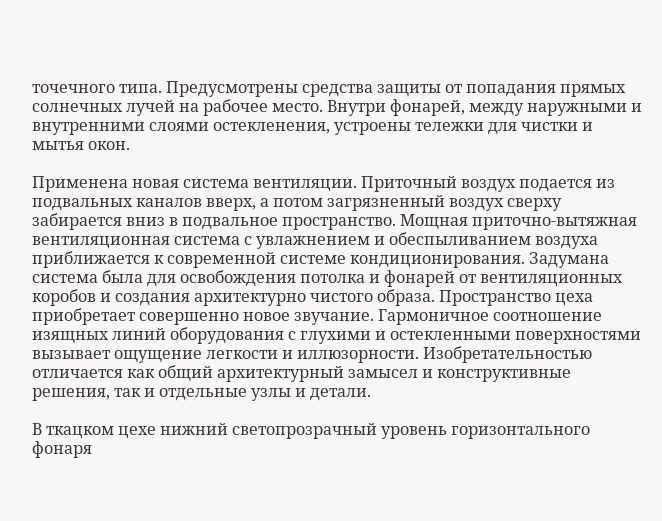точечного типа. Предусмотрены средства защиты от попадания прямых солнечных лучей на рабочее место. Внутри фонарей, между наружными и внутренними слоями остекленения, устроены тележки для чистки и мытья окон.

Применена новая система вентиляции. Приточный воздух подается из подвальных каналов вверх, а потом загрязненный воздух сверху забирается вниз в подвальное пространство. Мощная приточно-вытяжная вентиляционная система с увлажнением и обеспыливанием воздуха приближается к современной системе кондиционирования. Задумана система была для освобождения потолка и фонарей от вентиляционных коробов и создания архитектурно чистого образа. Пространство цеха приобретает совершенно новое звучание. Гармоничное соотношение изящных линий оборудования с глухими и остекленными поверхностями вызывает ощущение легкости и иллюзорности. Изобретательностью отличается как общий архитектурный замысел и конструктивные решения, так и отдельные узлы и детали.

В ткацком цехе нижний светопрозрачный уровень горизонтального фонаря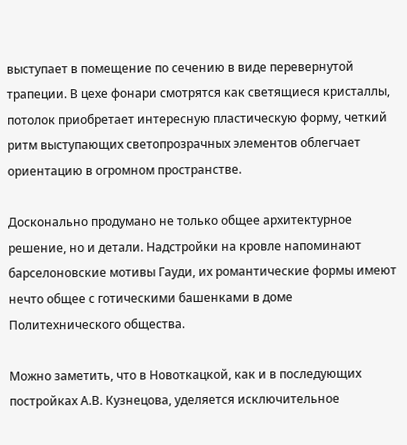выступает в помещение по сечению в виде перевернутой трапеции. В цехе фонари смотрятся как светящиеся кристаллы, потолок приобретает интересную пластическую форму, четкий ритм выступающих светопрозрачных элементов облегчает ориентацию в огромном пространстве.

Досконально продумано не только общее архитектурное решение, но и детали. Надстройки на кровле напоминают барселоновские мотивы Гауди, их романтические формы имеют нечто общее с готическими башенками в доме Политехнического общества.

Можно заметить, что в Новоткацкой, как и в последующих постройках А.В. Кузнецова, уделяется исключительное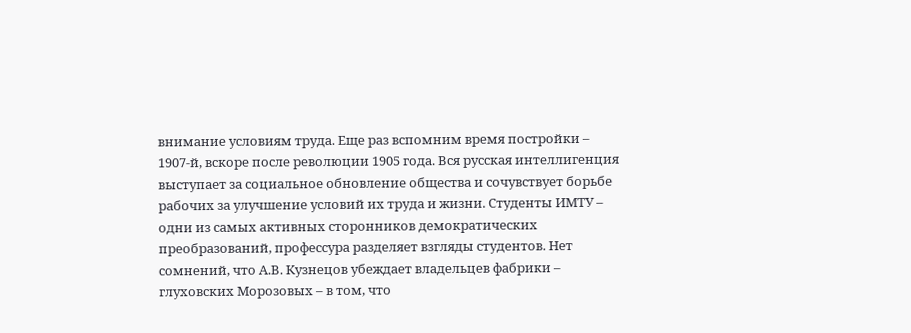внимание условиям труда. Еще раз вспомним время постройки – 1907-й, вскоре после революции 1905 года. Вся русская интеллигенция выступает за социальное обновление общества и сочувствует борьбе рабочих за улучшение условий их труда и жизни. Студенты ИМТУ – одни из самых активных сторонников демократических преобразований, профессура разделяет взгляды студентов. Нет сомнений, что А.В. Кузнецов убеждает владельцев фабрики – глуховских Морозовых – в том, что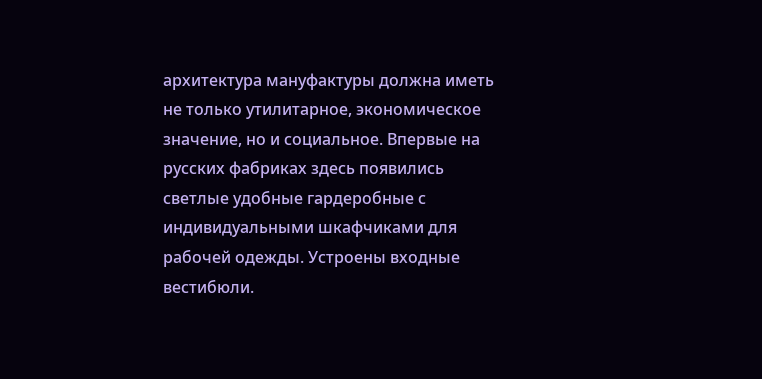архитектура мануфактуры должна иметь не только утилитарное, экономическое значение, но и социальное. Впервые на русских фабриках здесь появились светлые удобные гардеробные с индивидуальными шкафчиками для рабочей одежды. Устроены входные вестибюли.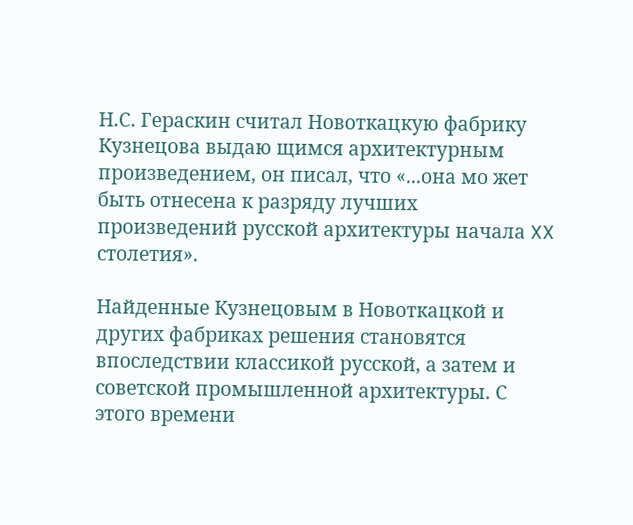Н.С. Гераскин считал Новоткацкую фабрику Кузнецова выдаю щимся архитектурным произведением, он писал, что «...она мо жет быть отнесена к разряду лучших произведений русской архитектуры начала XX столетия».

Найденные Кузнецовым в Новоткацкой и других фабриках решения становятся впоследствии классикой русской, а затем и советской промышленной архитектуры. С этого времени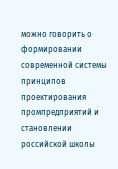можно говорить о формировании современной системы принципов проектирования промпредприятий и становлении российской школы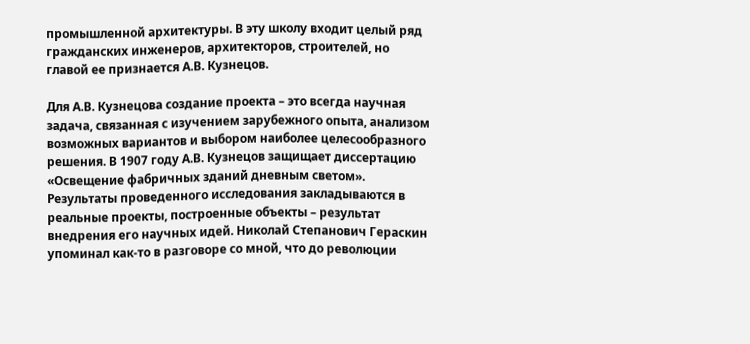промышленной архитектуры. В эту школу входит целый ряд гражданских инженеров, архитекторов, строителей, но главой ее признается А.В. Кузнецов.

Для А.В. Кузнецова создание проекта – это всегда научная задача, связанная с изучением зарубежного опыта, анализом возможных вариантов и выбором наиболее целесообразного решения. В 1907 году А.В. Кузнецов защищает диссертацию «Освещение фабричных зданий дневным светом». Результаты проведенного исследования закладываются в реальные проекты, построенные объекты – результат внедрения его научных идей. Николай Степанович Гераскин упоминал как-то в разговоре со мной, что до революции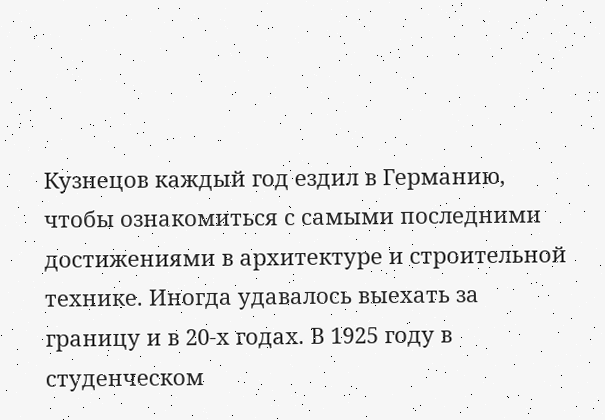Кузнецов каждый год ездил в Германию, чтобы ознакомиться с самыми последними достижениями в архитектуре и строительной технике. Иногда удавалось выехать за границу и в 20-х годах. В 1925 году в студенческом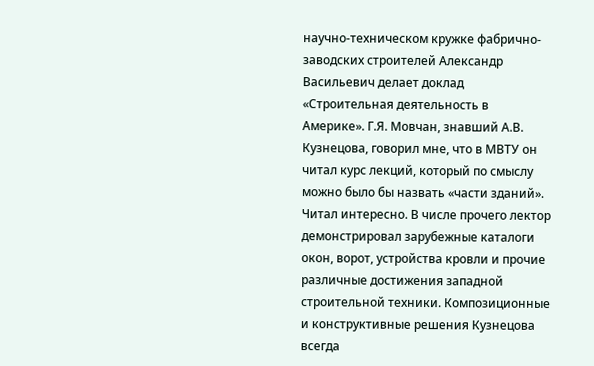научно-техническом кружке фабрично-заводских строителей Александр Васильевич делает доклад «Строительная деятельность в Америке». Г.Я. Мовчан, знавший А.В. Кузнецова, говорил мне, что в МВТУ он читал курс лекций, который по смыслу можно было бы назвать «части зданий». Читал интересно. В числе прочего лектор демонстрировал зарубежные каталоги окон, ворот, устройства кровли и прочие различные достижения западной строительной техники. Композиционные и конструктивные решения Кузнецова всегда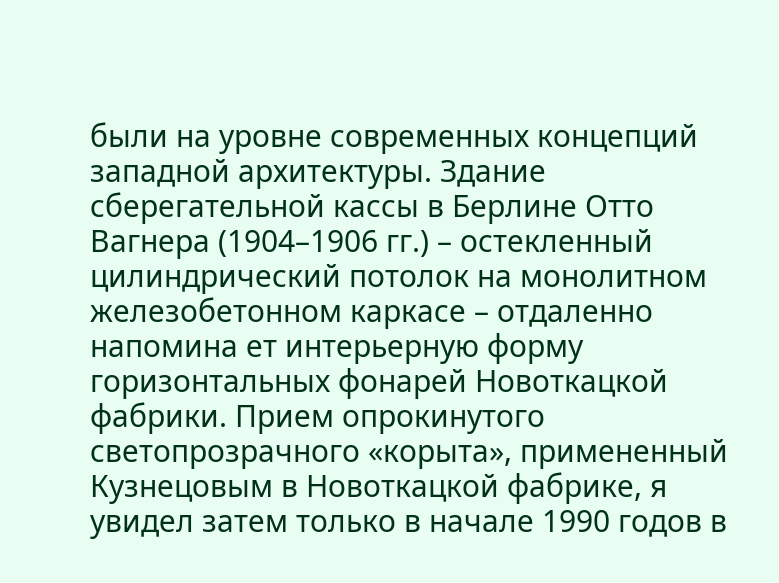были на уровне современных концепций западной архитектуры. Здание сберегательной кассы в Берлине Отто Вагнера (1904–1906 гг.) – остекленный цилиндрический потолок на монолитном железобетонном каркасе – отдаленно напомина ет интерьерную форму горизонтальных фонарей Новоткацкой фабрики. Прием опрокинутого светопрозрачного «корыта», примененный Кузнецовым в Новоткацкой фабрике, я увидел затем только в начале 1990 годов в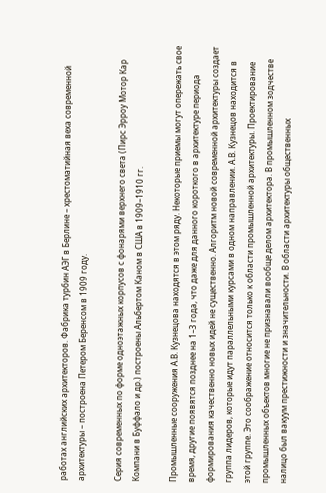работах английских архитекторов. Фабрика турбин АЭГ в Берлине – хрестоматийная веха современной архитектуры – построена Петером Беренсом в 1909 году.

Серия современных по форме одноэтажных корпусов с фонарями верхнего света (Пирс Эрроу Мотор Кар Компани в Буффало и др.) построены Альбертом Каном в США в 1909–1910 гг.

Промышленные сооружения А.В. Кузнецова находятся в этом ряду. Некоторые приемы могут опережать свое время, другие появятся позднее на 1–3 года, что даже для данного короткого в архитектуре периода формирования качественно новых идей не существенно. Алгоритм новой современной архитектуры создает группа лидеров, которые идут параллельными курсами в одном направлении. А.В. Кузнецов находится в этой группе. Это соображение относится только к области промышленной архитектуры. Проектирование промышленных объектов многие не признавали вообще делом архитектора. В промышленном зодчестве налицо был вакуум престижности и значительности. В области архитектуры общественных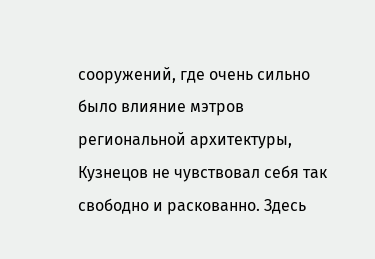сооружений, где очень сильно было влияние мэтров региональной архитектуры, Кузнецов не чувствовал себя так свободно и раскованно. Здесь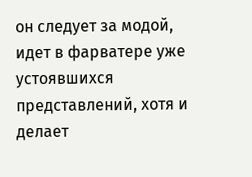он следует за модой, идет в фарватере уже устоявшихся представлений, хотя и делает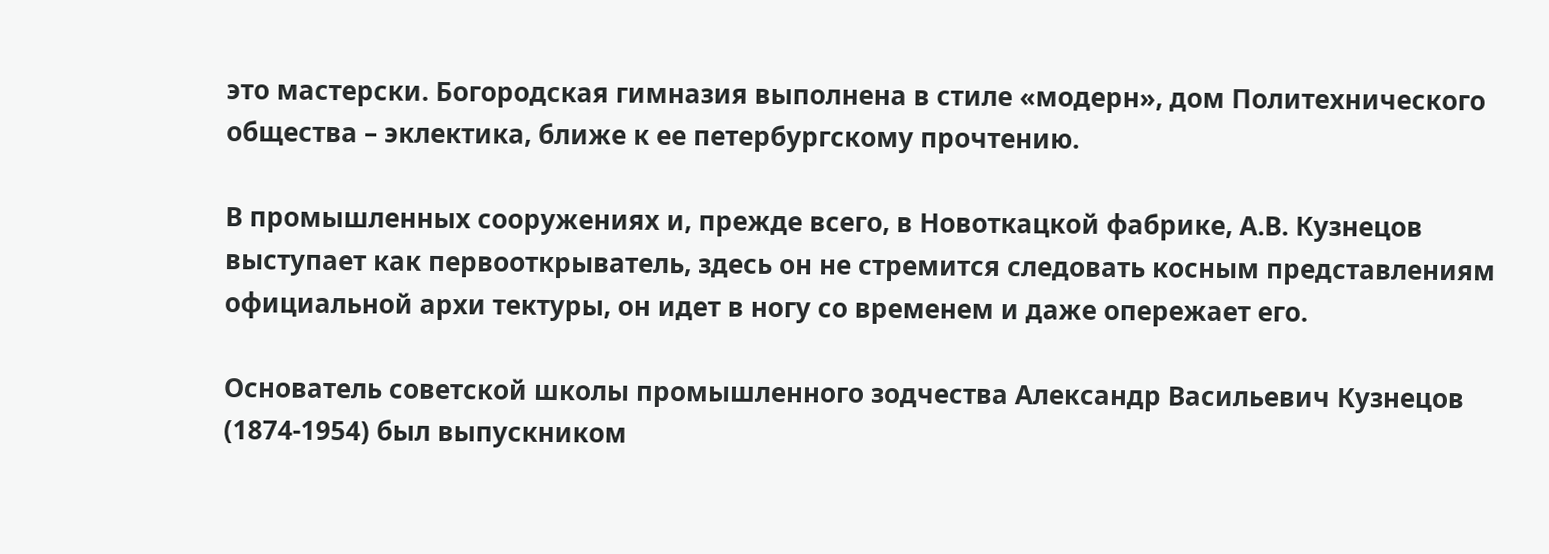это мастерски. Богородская гимназия выполнена в стиле «модерн», дом Политехнического общества – эклектика, ближе к ее петербургскому прочтению.

В промышленных сооружениях и, прежде всего, в Новоткацкой фабрике, А.В. Кузнецов выступает как первооткрыватель, здесь он не стремится следовать косным представлениям официальной архи тектуры, он идет в ногу со временем и даже опережает его.

Основатель советской школы промышленного зодчества Александр Васильевич Кузнецов (1874-1954) был выпускником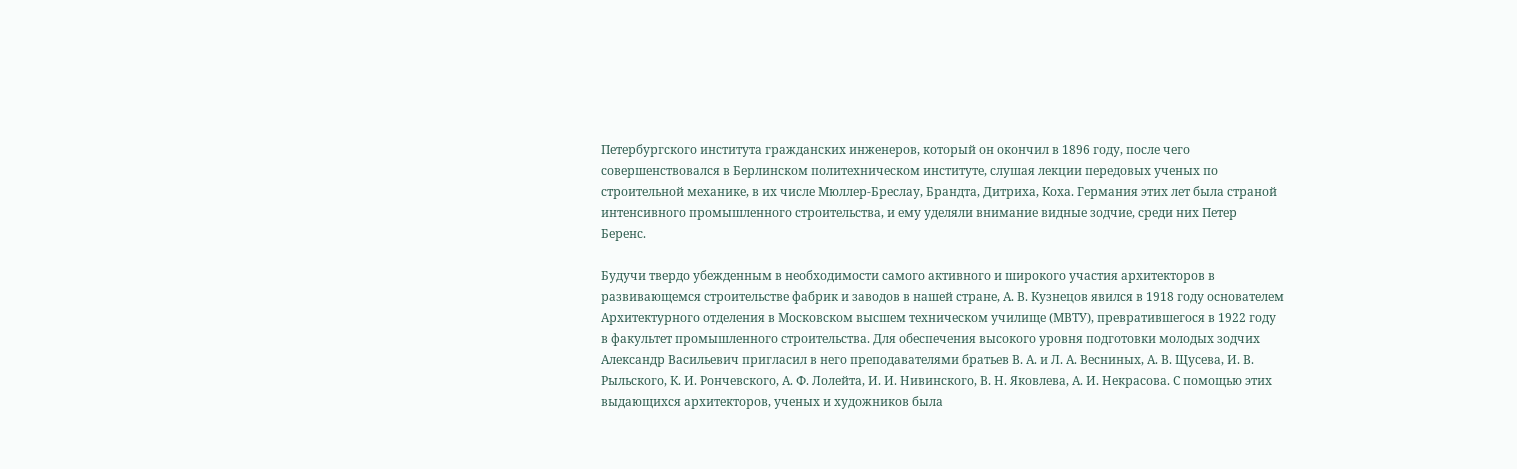Петербургского института гражданских инженеров, который он окончил в 1896 году, после чего совершенствовался в Берлинском политехническом институте, слушая лекции передовых ученых по строительной механике, в их числе Мюллер-Бреслау, Брандта, Дитриха, Коха. Германия этих лет была страной интенсивного промышленного строительства, и ему уделяли внимание видные зодчие, среди них Петер Беренс.

Будучи твердо убежденным в необходимости самого активного и широкого участия архитекторов в развивающемся строительстве фабрик и заводов в нашей стране, А. В. Кузнецов явился в 1918 году основателем Архитектурного отделения в Московском высшем техническом училище (МВТУ), превратившегося в 1922 году в факультет промышленного строительства. Для обеспечения высокого уровня подготовки молодых зодчих Александр Васильевич пригласил в него преподавателями братьев В. А. и Л. А. Весниных, А. В. Щусева, И. В. Рыльского, К. И. Рончевского, А. Ф. Лолейта, И. И. Нивинского, В. Н. Яковлева, А. И. Некрасова. С помощью этих выдающихся архитекторов, ученых и художников была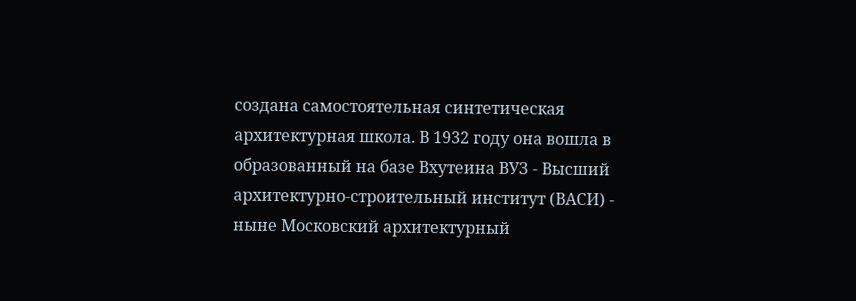создана самостоятельная синтетическая архитектурная школа. В 1932 году она вошла в образованный на базе Вхутеина ВУЗ - Высший архитектурно-строительный институт (ВАСИ) - ныне Московский архитектурный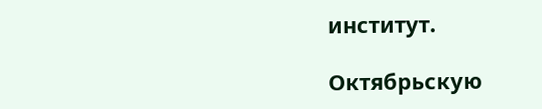институт.

Октябрьскую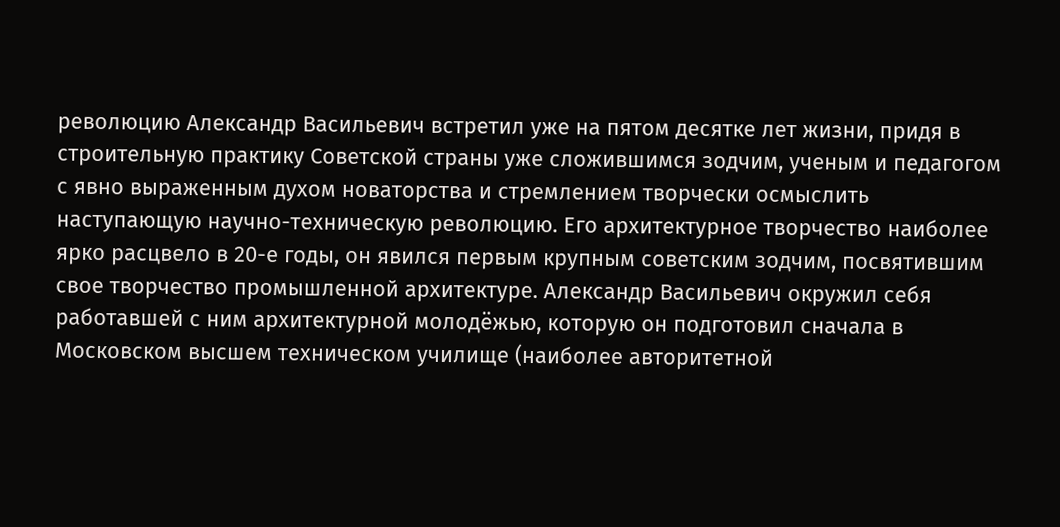революцию Александр Васильевич встретил уже на пятом десятке лет жизни, придя в строительную практику Советской страны уже сложившимся зодчим, ученым и педагогом с явно выраженным духом новаторства и стремлением творчески осмыслить наступающую научно-техническую революцию. Его архитектурное творчество наиболее ярко расцвело в 20-е годы, он явился первым крупным советским зодчим, посвятившим свое творчество промышленной архитектуре. Александр Васильевич окружил себя работавшей с ним архитектурной молодёжью, которую он подготовил сначала в Московском высшем техническом училище (наиболее авторитетной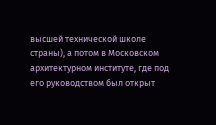высшей технической школе страны), а потом в Московском архитектурном институте, где под его руководством был открыт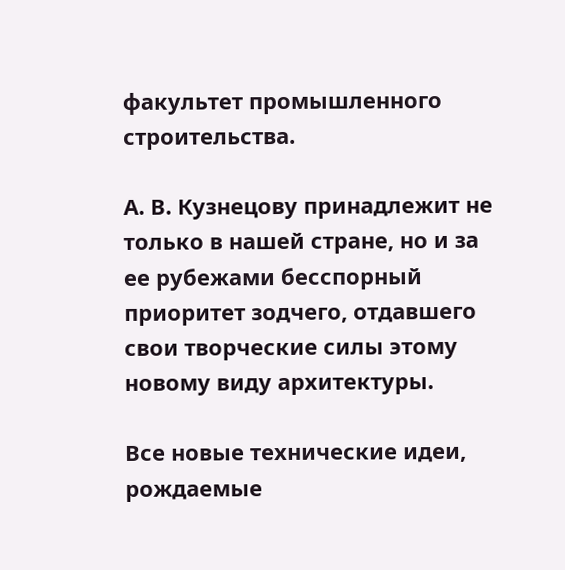факультет промышленного строительства.

А. В. Кузнецову принадлежит не только в нашей стране, но и за ее рубежами бесспорный приоритет зодчего, отдавшего свои творческие силы этому новому виду архитектуры.

Все новые технические идеи, рождаемые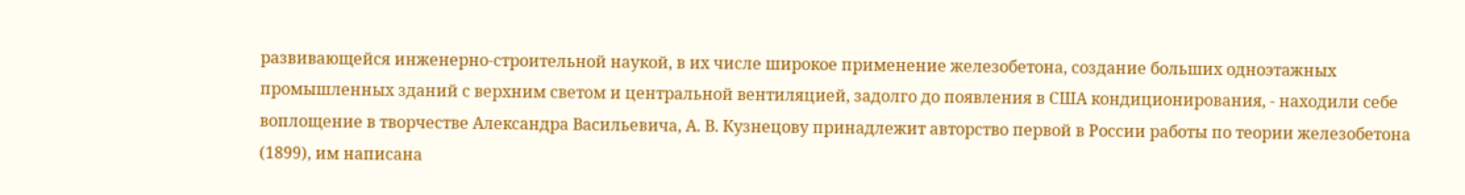развивающейся инженерно-строительной наукой, в их числе широкое применение железобетона, создание больших одноэтажных промышленных зданий с верхним светом и центральной вентиляцией, задолго до появления в США кондиционирования, - находили себе воплощение в творчестве Александра Васильевича, А. В. Кузнецову принадлежит авторство первой в России работы по теории железобетона (1899), им написана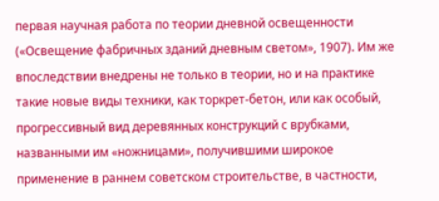первая научная работа по теории дневной освещенности («Освещение фабричных зданий дневным светом», 1907). Им же впоследствии внедрены не только в теории, но и на практике такие новые виды техники, как торкрет-бетон, или как особый, прогрессивный вид деревянных конструкций с врубками, названными им «ножницами», получившими широкое применение в раннем советском строительстве, в частности,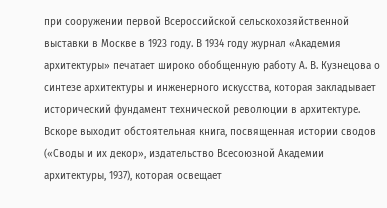при сооружении первой Всероссийской сельскохозяйственной выставки в Москве в 1923 году. В 1934 году журнал «Академия архитектуры» печатает широко обобщенную работу А. В. Кузнецова о синтезе архитектуры и инженерного искусства, которая закладывает исторический фундамент технической революции в архитектуре. Вскоре выходит обстоятельная книга, посвященная истории сводов («Своды и их декор», издательство Всесоюзной Академии архитектуры, 1937), которая освещает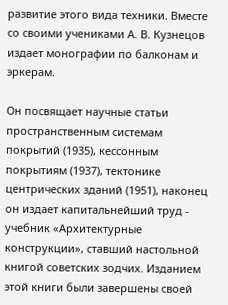развитие этого вида техники. Вместе со своими учениками А. В. Кузнецов издает монографии по балконам и эркерам.

Он посвящает научные статьи пространственным системам покрытий (1935), кессонным покрытиям (1937), тектонике центрических зданий (1951), наконец он издает капитальнейший труд - учебник «Архитектурные конструкции», ставший настольной книгой советских зодчих. Изданием этой книги были завершены своей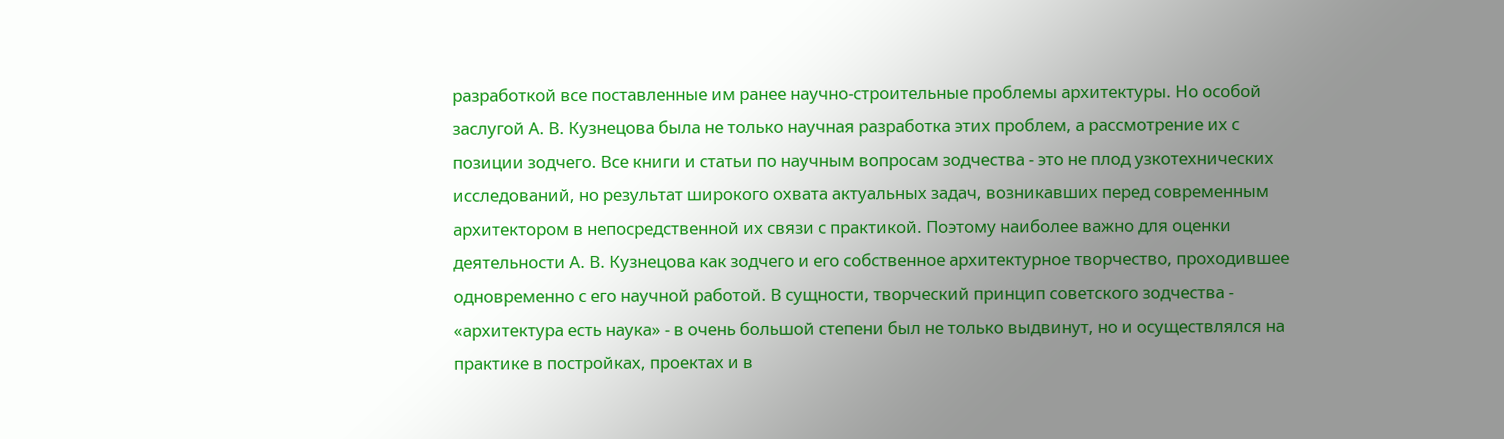разработкой все поставленные им ранее научно-строительные проблемы архитектуры. Но особой заслугой А. В. Кузнецова была не только научная разработка этих проблем, а рассмотрение их с позиции зодчего. Все книги и статьи по научным вопросам зодчества - это не плод узкотехнических исследований, но результат широкого охвата актуальных задач, возникавших перед современным архитектором в непосредственной их связи с практикой. Поэтому наиболее важно для оценки деятельности А. В. Кузнецова как зодчего и его собственное архитектурное творчество, проходившее одновременно с его научной работой. В сущности, творческий принцип советского зодчества - «архитектура есть наука» - в очень большой степени был не только выдвинут, но и осуществлялся на практике в постройках, проектах и в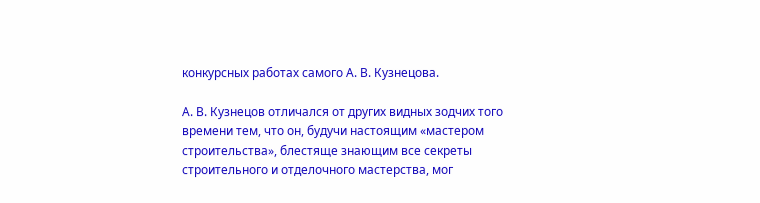конкурсных работах самого А. В. Кузнецова.

А. В. Кузнецов отличался от других видных зодчих того времени тем, что он, будучи настоящим «мастером строительства», блестяще знающим все секреты строительного и отделочного мастерства, мог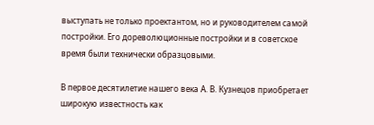выступать не только проектантом, но и руководителем самой постройки. Его дореволюционные постройки и в советское время были технически образцовыми.

В первое десятилетие нашего века А. В. Кузнецов приобретает широкую известность как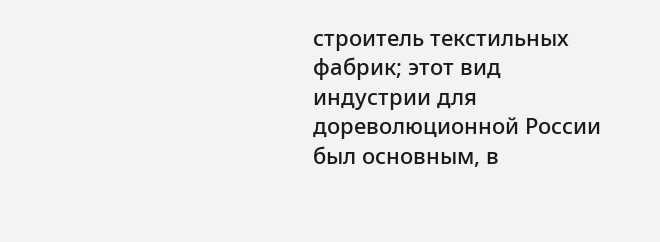строитель текстильных фабрик; этот вид индустрии для дореволюционной России был основным, в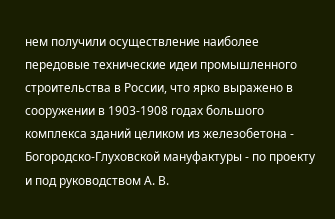нем получили осуществление наиболее передовые технические идеи промышленного строительства в России, что ярко выражено в сооружении в 1903-1908 годах большого комплекса зданий целиком из железобетона - Богородско-Глуховской мануфактуры - по проекту и под руководством А. В.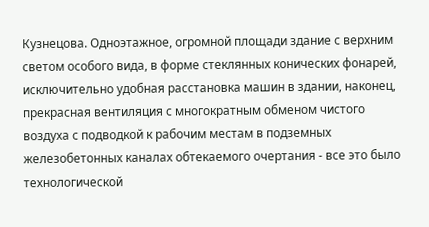Кузнецова. Одноэтажное, огромной площади здание с верхним светом особого вида, в форме стеклянных конических фонарей, исключительно удобная расстановка машин в здании, наконец, прекрасная вентиляция с многократным обменом чистого воздуха с подводкой к рабочим местам в подземных железобетонных каналах обтекаемого очертания - все это было технологической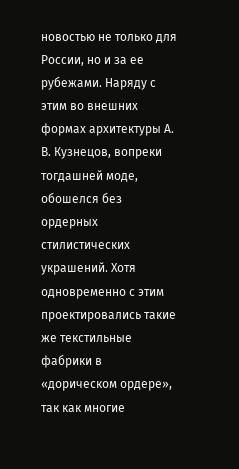новостью не только для России, но и за ее рубежами. Наряду с этим во внешних формах архитектуры А. В. Кузнецов, вопреки тогдашней моде, обошелся без ордерных стилистических украшений. Хотя одновременно с этим проектировались такие же текстильные фабрики в «дорическом ордере», так как многие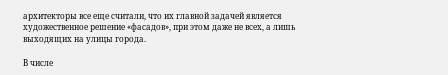архитекторы все еще считали, что их главной задачей является художественное решение «фасадов», при этом даже не всех, а лишь выходящих на улицы города.

В числе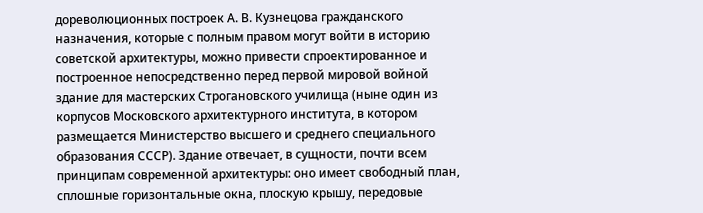дореволюционных построек А. В. Кузнецова гражданского назначения, которые с полным правом могут войти в историю советской архитектуры, можно привести спроектированное и построенное непосредственно перед первой мировой войной здание для мастерских Строгановского училища (ныне один из корпусов Московского архитектурного института, в котором размещается Министерство высшего и среднего специального образования СССР). Здание отвечает, в сущности, почти всем принципам современной архитектуры: оно имеет свободный план, сплошные горизонтальные окна, плоскую крышу, передовые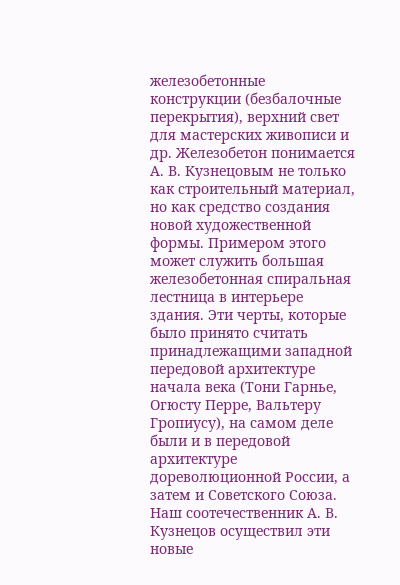железобетонные конструкции (безбалочные перекрытия), верхний свет для мастерских живописи и др. Железобетон понимается А. В. Кузнецовым не только как строительный материал, но как средство создания новой художественной формы. Примером этого может служить большая железобетонная спиральная лестница в интерьере здания. Эти черты, которые было принято считать принадлежащими западной передовой архитектуре начала века (Тони Гарнье, Огюсту Перре, Вальтеру Гропиусу), на самом деле были и в передовой архитектуре дореволюционной России, а затем и Советского Союза. Наш соотечественник А. В. Кузнецов осуществил эти новые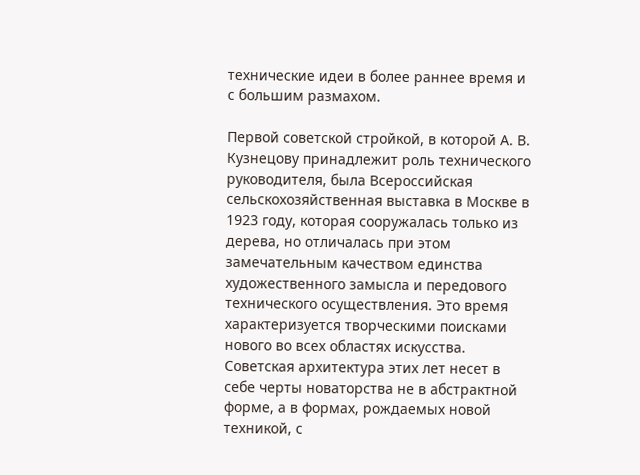технические идеи в более раннее время и с большим размахом.

Первой советской стройкой, в которой А. В. Кузнецову принадлежит роль технического руководителя, была Всероссийская сельскохозяйственная выставка в Москве в 1923 году, которая сооружалась только из дерева, но отличалась при этом замечательным качеством единства художественного замысла и передового технического осуществления. Это время характеризуется творческими поисками нового во всех областях искусства. Советская архитектура этих лет несет в себе черты новаторства не в абстрактной форме, а в формах, рождаемых новой техникой, с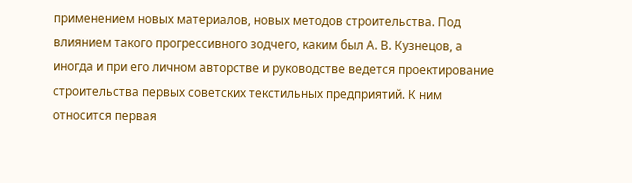применением новых материалов, новых методов строительства. Под влиянием такого прогрессивного зодчего, каким был А. В. Кузнецов, а иногда и при его личном авторстве и руководстве ведется проектирование строительства первых советских текстильных предприятий. К ним относится первая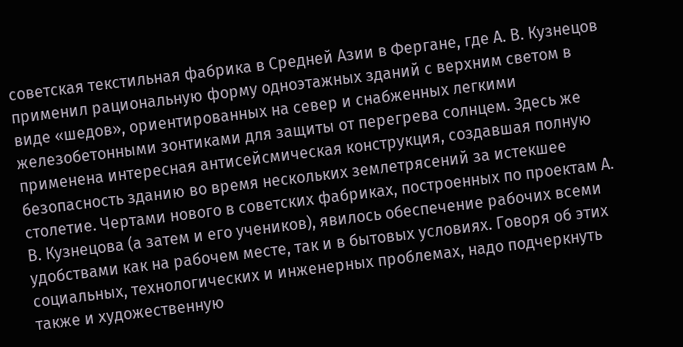советская текстильная фабрика в Средней Азии в Фергане, где А. В. Кузнецов применил рациональную форму одноэтажных зданий с верхним светом в виде «шедов», ориентированных на север и снабженных легкими железобетонными зонтиками для защиты от перегрева солнцем. Здесь же применена интересная антисейсмическая конструкция, создавшая полную безопасность зданию во время нескольких землетрясений за истекшее столетие. Чертами нового в советских фабриках, построенных по проектам А. В. Кузнецова (а затем и его учеников), явилось обеспечение рабочих всеми удобствами как на рабочем месте, так и в бытовых условиях. Говоря об этих социальных, технологических и инженерных проблемах, надо подчеркнуть также и художественную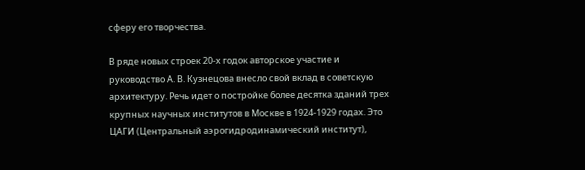сферу его творчества.

В ряде новых строек 20-х годок авторское участие и руководство А. В. Кузнецова внесло свой вклад в советскую архитектуру. Речь идет о постройке более десятка зданий трех крупных научных институтов в Москве в 1924-1929 годах. Это ЦАГИ (Центральный аэрогидродинамический институт),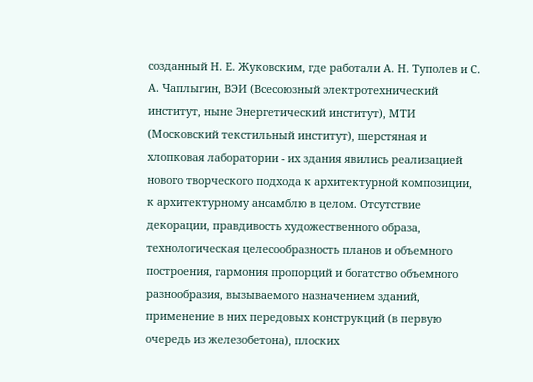созданный Н. Е. Жуковским, где работали А. Н. Туполев и С. А. Чаплыгин, ВЭИ (Всесоюзный электротехнический институт, ныне Энергетический институт), МТИ (Московский текстильный институт), шерстяная и хлопковая лаборатории - их здания явились реализацией нового творческого подхода к архитектурной композиции, к архитектурному ансамблю в целом. Отсутствие декорации, правдивость художественного образа, технологическая целесообразность планов и объемного построения, гармония пропорций и богатство объемного разнообразия, вызываемого назначением зданий, применение в них передовых конструкций (в первую очередь из железобетона), плоских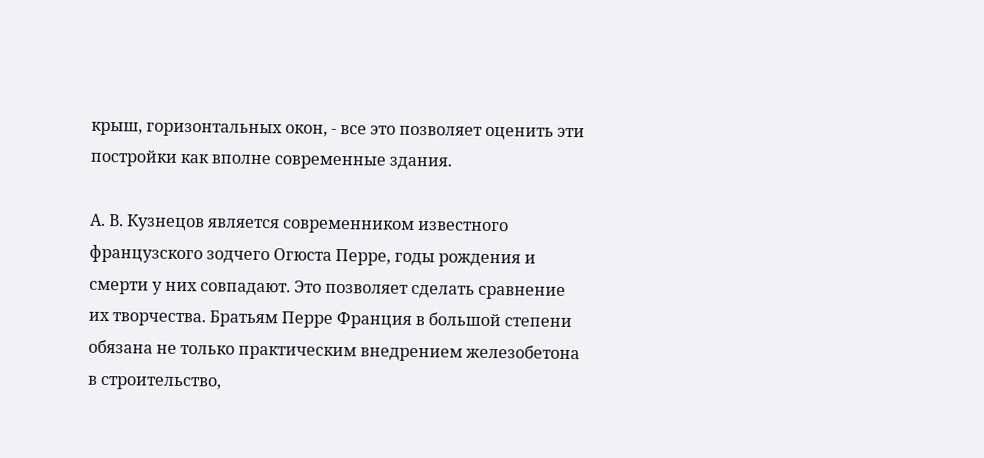крыш, горизонтальных окон, - все это позволяет оценить эти постройки как вполне современные здания.

А. В. Кузнецов является современником известного французского зодчего Огюста Перре, годы рождения и смерти у них совпадают. Это позволяет сделать сравнение их творчества. Братьям Перре Франция в большой степени обязана не только практическим внедрением железобетона в строительство,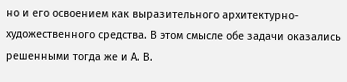но и его освоением как выразительного архитектурно-художественного средства. В этом смысле обе задачи оказались решенными тогда же и А. В.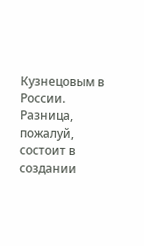Кузнецовым в России. Разница, пожалуй, состоит в создании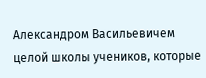Александром Васильевичем целой школы учеников, которые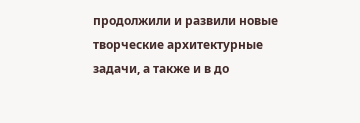продолжили и развили новые творческие архитектурные задачи, а также и в до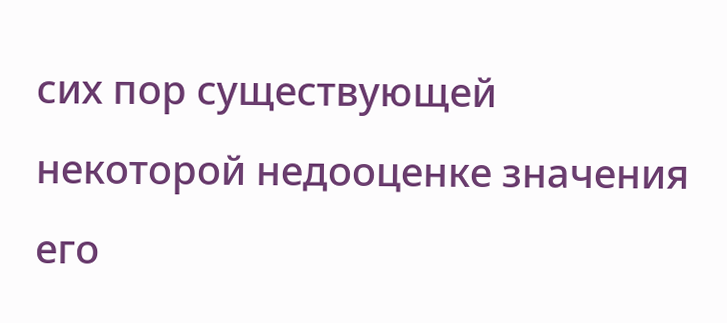сих пор существующей некоторой недооценке значения его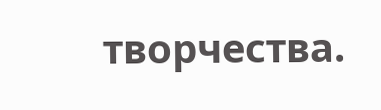творчества.